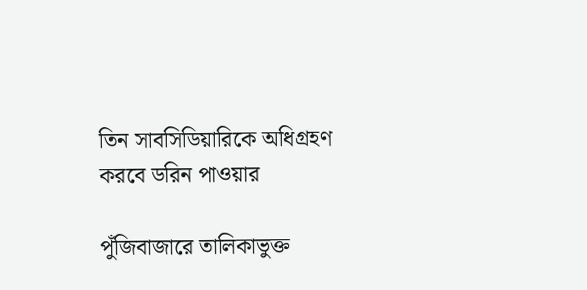তিন সাবসিডিয়ারিকে অধিগ্রহণ করবে ডরিন পাওয়ার

পুঁজিবাজারে তালিকাভুক্ত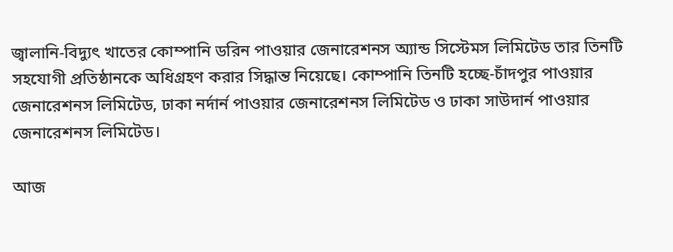জ্বালানি-বিদ্যুৎ খাতের কোম্পানি ডরিন পাওয়ার জেনারেশনস অ্যান্ড সিস্টেমস লিমিটেড তার তিনটি সহযোগী প্রতিষ্ঠানকে অধিগ্রহণ করার সিদ্ধান্ত নিয়েছে। কোম্পানি তিনটি হচ্ছে-চাঁদপুর পাওয়ার জেনারেশনস লিমিটেড, ঢাকা নর্দার্ন পাওয়ার জেনারেশনস লিমিটেড ও ঢাকা সাউদার্ন পাওয়ার জেনারেশনস লিমিটেড।

আজ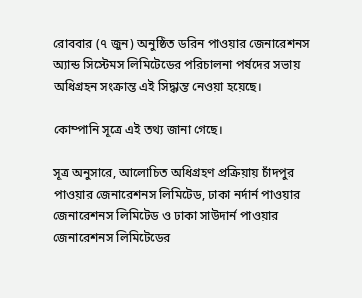রোববার (৭ জুন) অনুষ্ঠিত ডরিন পাওয়ার জেনারেশনস অ্যান্ড সিস্টেমস লিমিটেডের পরিচালনা পর্ষদের সভায় অধিগ্রহন সংক্রান্ত এই সিদ্ধান্ত নেওয়া হয়েছে।

কোম্পানি সূত্রে এই তথ্য জানা গেছে।

সূত্র অনুসারে, আলোচিত অধিগ্রহণ প্রক্রিয়ায় চাঁদপুর পাওয়ার জেনারেশনস লিমিটেড, ঢাকা নর্দার্ন পাওয়ার জেনারেশনস লিমিটেড ও ঢাকা সাউদার্ন পাওয়ার জেনারেশনস লিমিটেডের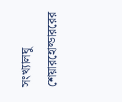সংখ্যালঘু শেয়ারহোল্ডাররের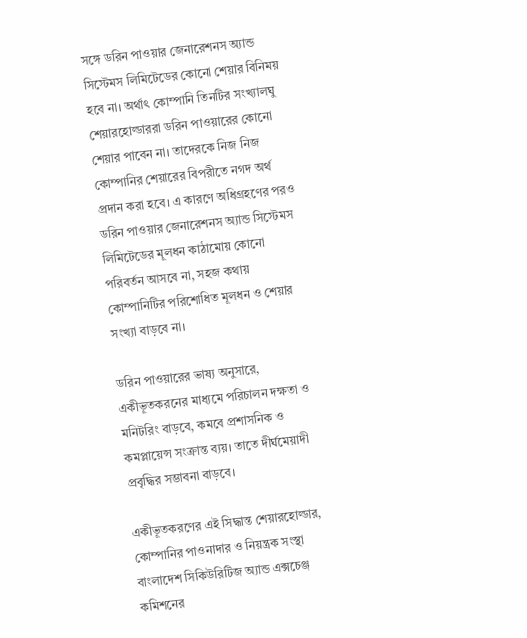সঙ্গে ডরিন পাওয়ার জেনারেশনস অ্যান্ড সিস্টেমস লিমিটেডের কোনো শেয়ার বিনিময় হবে না। অর্থাৎ কোম্পানি তিনটির সংখ্যালঘু শেয়ারহোল্ডাররা ডরিন পাওয়ারের কোনো শেয়ার পাবেন না। তাদেরকে নিজ নিজ কোম্পানির শেয়ারের বিপরীতে নগদ অর্থ প্রদান করা হবে। এ কারণে অধিগ্রহণের পরও ডরিন পাওয়ার জেনারেশনস অ্যান্ড সিস্টেমস লিমিটেডের মূলধন কাঠামোয় কোনো পরিবর্তন আসবে না, সহজ কথায় কোম্পানিটির পরিশোধিত মূলধন ও শেয়ার সংখ্যা বাড়বে না।

ডরিন পাওয়ারের ভাষ্য অনুসারে, একীভূতকরনের মাধ্যমে পরিচালন দক্ষতা ও মনিটরিং বাড়বে, কমবে প্রশাসনিক ও কমপ্লায়েন্স সংক্রান্ত ব্যয়। তাতে দীর্ঘমেয়াদী প্রবৃদ্ধির সম্ভাবনা বাড়বে।

একীভূতকরণের এই সিদ্ধান্ত শেয়ারহোল্ডার, কোম্পানির পাওনাদার ও নিয়ন্ত্রক সংস্থা বাংলাদেশ সিকিউরিটিজ অ্যান্ড এক্সচেঞ্জ কমিশনের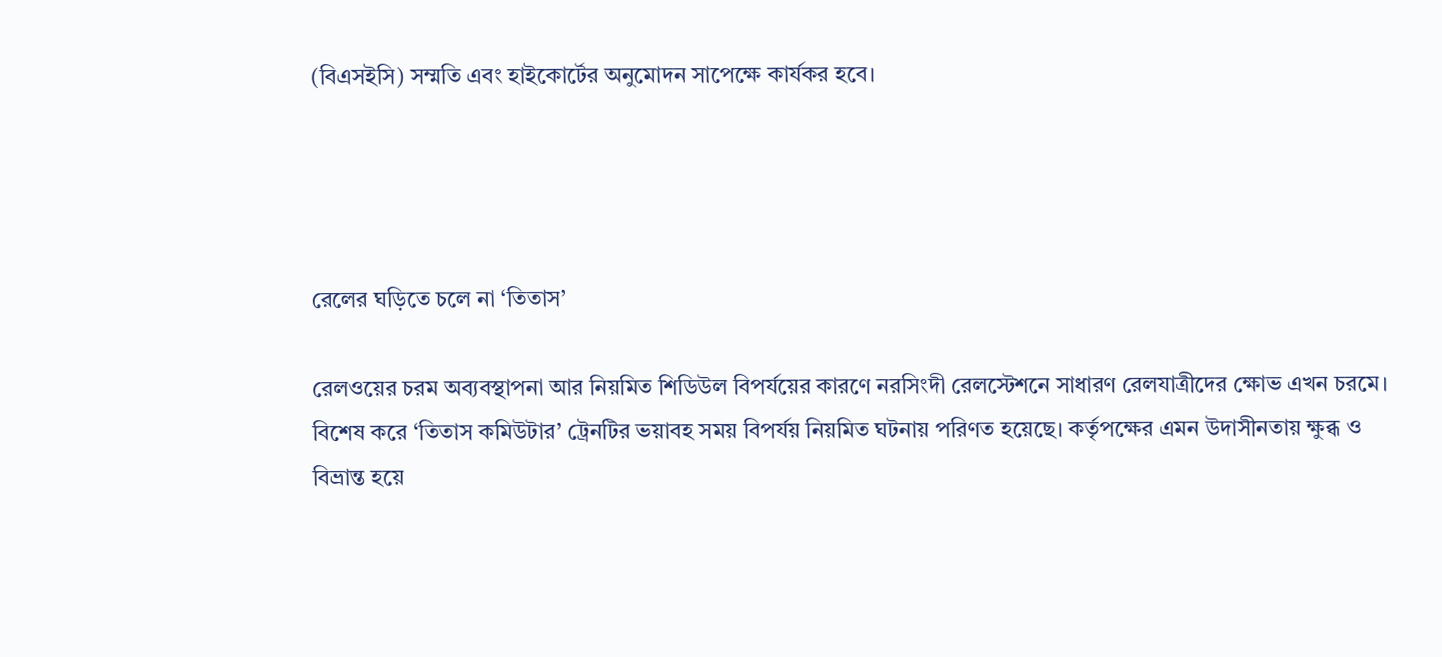(বিএসইসি) সম্মতি এবং হাইকোর্টের অনুমোদন সাপেক্ষে কার্যকর হবে।




রেলের ঘড়িতে চলে না ‘তিতাস’

রেলওয়ের চরম অব্যবস্থাপনা আর নিয়মিত শিডিউল বিপর্যয়ের কারণে নরসিংদী রেলস্টেশনে সাধারণ রেলযাত্রীদের ক্ষোভ এখন চরমে। বিশেষ করে ‘তিতাস কমিউটার’ ট্রেনটির ভয়াবহ সময় বিপর্যয় নিয়মিত ঘটনায় পরিণত হয়েছে। কর্তৃপক্ষের এমন উদাসীনতায় ক্ষুব্ধ ও বিভ্রান্ত হয়ে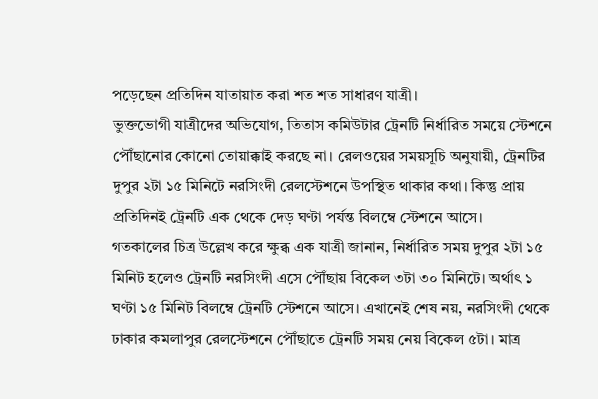পড়েছেন প্রতিদিন যাতায়াত করা শত শত সাধারণ যাত্রী।
ভুক্তভোগী যাত্রীদের অভিযোগ, তিতাস কমিউটার ট্রেনটি নির্ধারিত সময়ে স্টেশনে পৌঁছানোর কোনো তোয়াক্কাই করছে না। রেলওয়ের সময়সূচি অনুযায়ী, ট্রেনটির দুপুর ২টা ১৫ মিনিটে নরসিংদী রেলস্টেশনে উপস্থিত থাকার কথা। কিন্তু প্রায় প্রতিদিনই ট্রেনটি এক থেকে দেড় ঘণ্টা পর্যন্ত বিলম্বে স্টেশনে আসে।
গতকালের চিত্র উল্লেখ করে ক্ষুব্ধ এক যাত্রী জানান, নির্ধারিত সময় দুপুর ২টা ১৫ মিনিট হলেও ট্রেনটি নরসিংদী এসে পৌঁছায় বিকেল ৩টা ৩০ মিনিটে। অর্থাৎ ১ ঘণ্টা ১৫ মিনিট বিলম্বে ট্রেনটি স্টেশনে আসে। এখানেই শেষ নয়, নরসিংদী থেকে ঢাকার কমলাপুর রেলস্টেশনে পৌঁছাতে ট্রেনটি সময় নেয় বিকেল ৫টা। মাত্র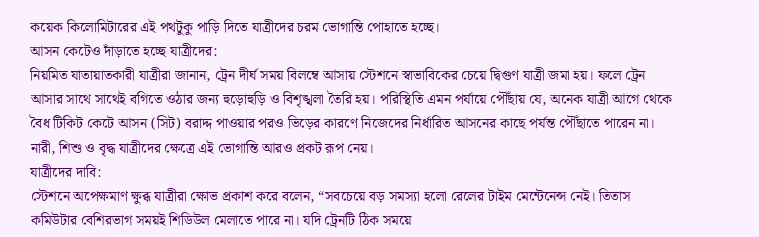কয়েক কিলোমিটারের এই পথটুকু পাড়ি দিতে যাত্রীদের চরম ভোগান্তি পোহাতে হচ্ছে।
আসন কেটেও দাঁড়াতে হচ্ছে যাত্রীদের:
নিয়মিত যাতায়াতকারী যাত্রীরা জানান, ট্রেন দীর্ঘ সময় বিলম্বে আসায় স্টেশনে স্বাভাবিকের চেয়ে দ্বিগুণ যাত্রী জমা হয়। ফলে ট্রেন আসার সাথে সাথেই বগিতে ওঠার জন্য হুড়োহুড়ি ও বিশৃঙ্খলা তৈরি হয়। পরিস্থিতি এমন পর্যায়ে পৌঁছায় যে, অনেক যাত্রী আগে থেকে বৈধ টিকিট কেটে আসন (সিট) বরাদ্দ পাওয়ার পরও ভিড়ের কারণে নিজেদের নির্ধারিত আসনের কাছে পর্যন্ত পৌঁছাতে পারেন না। নারী, শিশু ও বৃদ্ধ যাত্রীদের ক্ষেত্রে এই ভোগান্তি আরও প্রকট রূপ নেয়।
যাত্রীদের দাবি:
স্টেশনে অপেক্ষমাণ ক্ষুব্ধ যাত্রীরা ক্ষোভ প্রকাশ করে বলেন, “সবচেয়ে বড় সমস্যা হলো রেলের টাইম মেন্টেনেন্স নেই। তিতাস কমিউটার বেশিরভাগ সময়ই শিডিউল মেলাতে পারে না। যদি ট্রেনটি ঠিক সময়ে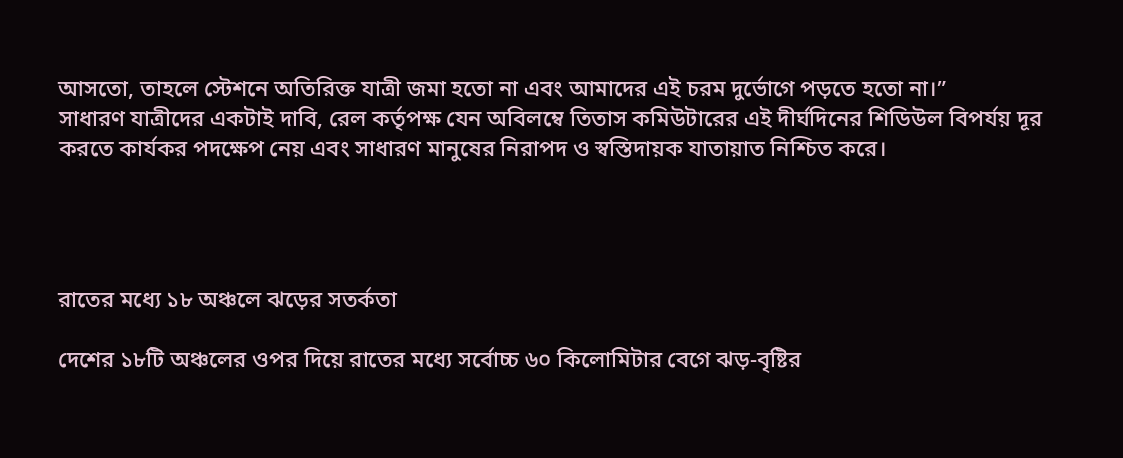আসতো, তাহলে স্টেশনে অতিরিক্ত যাত্রী জমা হতো না এবং আমাদের এই চরম দুর্ভোগে পড়তে হতো না।”
সাধারণ যাত্রীদের একটাই দাবি, রেল কর্তৃপক্ষ যেন অবিলম্বে তিতাস কমিউটারের এই দীর্ঘদিনের শিডিউল বিপর্যয় দূর করতে কার্যকর পদক্ষেপ নেয় এবং সাধারণ মানুষের নিরাপদ ও স্বস্তিদায়ক যাতায়াত নিশ্চিত করে।




রাতের মধ্যে ১৮ অঞ্চলে ঝড়ের সতর্কতা

দেশের ১৮টি অঞ্চলের ওপর দিয়ে রাতের মধ্যে সর্বোচ্চ ৬০ কিলোমিটার বেগে ঝড়-বৃষ্টির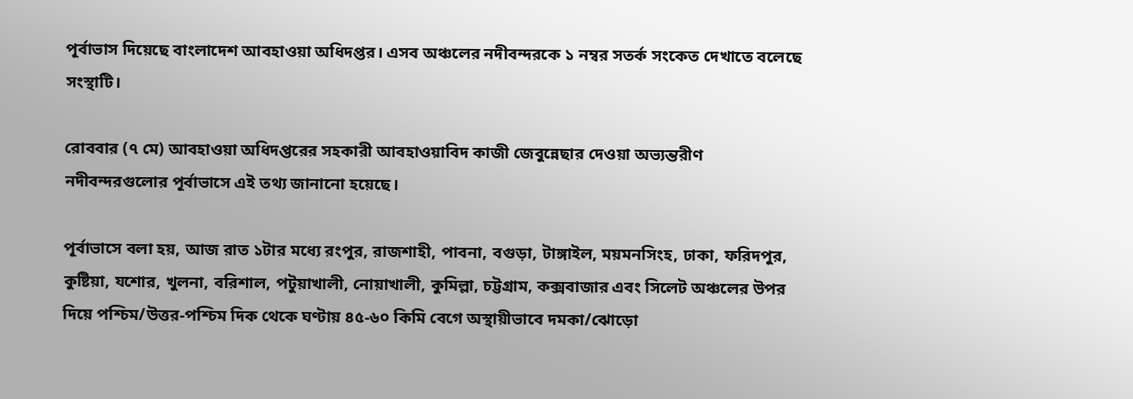পূর্বাভাস দিয়েছে বাংলাদেশ আবহাওয়া অধিদপ্তর। এসব অঞ্চলের নদীবন্দরকে ১ নম্বর সতর্ক সংকেত দেখাতে বলেছে সংস্থাটি।

রোববার (৭ মে) আবহাওয়া অধিদপ্তরের সহকারী আবহাওয়াবিদ কাজী জেবুন্নেছার দেওয়া অভ্যন্তরীণ নদীবন্দরগুলোর পূর্বাভাসে এই তথ্য জানানো হয়েছে।

পূর্বাভাসে বলা হয়, আজ রাত ১টার মধ্যে রংপুর, রাজশাহী, পাবনা, বগুড়া, টাঙ্গাইল, ময়মনসিংহ, ঢাকা, ফরিদপুর, কুষ্টিয়া, যশোর, খুলনা, বরিশাল, পটুয়াখালী, নোয়াখালী, কুমিল্লা, চট্টগ্রাম, কক্সবাজার এবং সিলেট অঞ্চলের উপর দিয়ে পশ্চিম/উত্তর-পশ্চিম দিক থেকে ঘণ্টায় ৪৫-৬০ কিমি বেগে অস্থায়ীভাবে দমকা/ঝোড়ো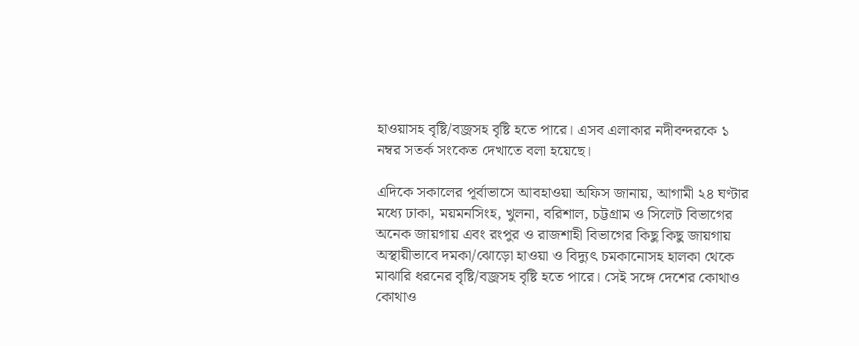হাওয়াসহ বৃষ্টি/বজ্রসহ বৃষ্টি হতে পারে। এসব এলাকার নদীবন্দরকে ১ নম্বর সতর্ক সংকেত দেখাতে বলা হয়েছে।

এদিকে সকালের পূর্বাভাসে আবহাওয়া অফিস জানায়, আগামী ২৪ ঘণ্টার মধ্যে ঢাকা, ময়মনসিংহ, খুলনা, বরিশাল, চট্টগ্রাম ও সিলেট বিভাগের অনেক জায়গায় এবং রংপুর ও রাজশাহী বিভাগের কিছু কিছু জায়গায় অস্থায়ীভাবে দমকা/ঝোড়ো হাওয়া ও বিদ্যুৎ চমকানোসহ হালকা থেকে মাঝারি ধরনের বৃষ্টি/বজ্রসহ বৃষ্টি হতে পারে। সেই সঙ্গে দেশের কোথাও কোথাও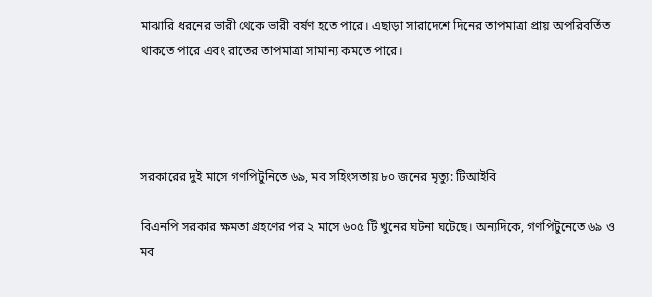মাঝারি ধরনের ভারী থেকে ভারী বর্ষণ হতে পারে। এছাড়া সারাদেশে দিনের তাপমাত্রা প্রায় অপরিবর্তিত থাকতে পারে এবং রাতের তাপমাত্রা সামান্য কমতে পারে।




সরকারের দুই মাসে গণপিটুনিতে ৬৯, মব সহিংসতায় ৮০ জনের মৃত্যু: টিআইবি

বিএনপি সরকার ক্ষমতা গ্রহণের পর ২ মাসে ৬০৫ টি খুনের ঘটনা ঘটেছে। অন্যদিকে, গণপিটুনেতে ৬৯ ও মব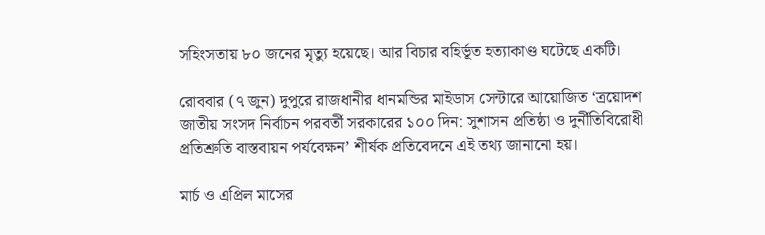সহিংসতায় ৮০ জনের মৃত্যু হয়েছে। আর বিচার বহির্ভূত হত্যাকাণ্ড ঘটেছে একটি।

রোববার (৭ জুন) দুপুরে রাজধানীর ধানমন্ডির মাইডাস সেন্টারে আয়োজিত ‘ত্রয়োদশ জাতীয় সংসদ নির্বাচন পরবর্তী সরকারের ১০০ দিন: সুশাসন প্রতিষ্ঠা ও দুর্নীতিবিরোধী প্রতিশ্রুতি বাস্তবায়ন পর্যবেক্ষন’ শীর্ষক প্রতিবেদনে এই তথ্য জানানো হয়।

মার্চ ও এপ্রিল মাসের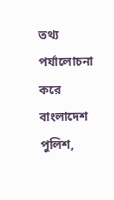তথ্য পর্যালোচনা করে বাংলাদেশ পুলিশ,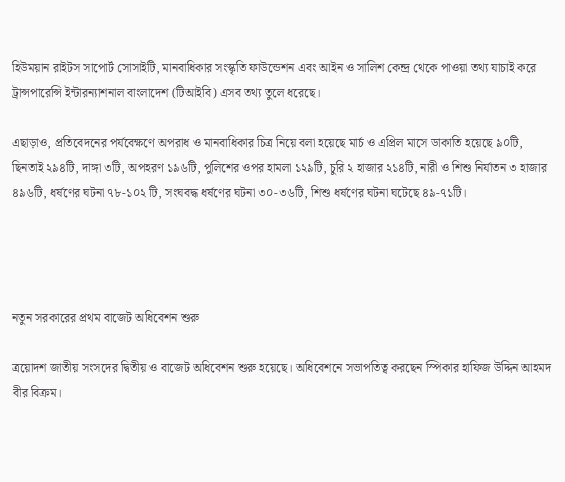হিউময়ান রাইটস সাপোর্ট সোসাইটি, মানবাধিকার সংস্কৃতি ফাউন্ডেশন এবং আইন ও সালিশ কেন্দ্র থেকে পাওয়া তথ্য যাচাই করে ট্রান্সপারেন্সি ইন্টারন্যাশনাল বাংলাদেশ (টিআইবি) এসব তথ্য তুলে ধরেছে।

এছাড়াও, প্রতিবেদনের পর্যবেক্ষণে অপরাধ ও মানবাধিকার চিত্র নিয়ে বলা হয়েছে মার্চ ও এপ্রিল মাসে ডাকাতি হয়েছে ৯০টি, ছিনতাই ২৯৪টি, দাঙ্গা ৩টি, অপহরণ ১৯৬টি, পুলিশের ওপর হামলা ১২৯টি, চুরি ২ হাজার ২১৪টি, নারী ও শিশু নির্যাতন ৩ হাজার ৪৯৬টি, ধর্ষণের ঘটনা ৭৮-১০২ টি, সংঘবদ্ধ ধর্ষণের ঘটনা ৩০-৩৬টি, শিশু ধর্ষণের ঘটনা ঘটেছে ৪৯-৭১টি।




নতুন সরকারের প্রথম বাজেট অধিবেশন শুরু

ত্রয়োদশ জাতীয় সংসদের দ্বিতীয় ও বাজেট অধিবেশন শুরু হয়েছে। অধিবেশনে সভাপতিত্ব করছেন স্পিকার হাফিজ উদ্দিন আহমদ বীর বিক্রম।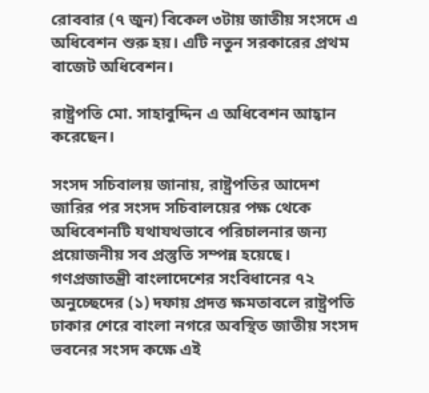রোববার (৭ জুন) বিকেল ৩টায় জাতীয় সংসদে এ অধিবেশন শুরু হয়। এটি নতুন সরকারের প্রথম বাজেট অধিবেশন।

রাষ্ট্রপতি মো. সাহাবুদ্দিন এ অধিবেশন আহ্বান করেছেন।

সংসদ সচিবালয় জানায়, রাষ্ট্রপতির আদেশ জারির পর সংসদ সচিবালয়ের পক্ষ থেকে অধিবেশনটি যথাযথভাবে পরিচালনার জন্য প্রয়োজনীয় সব প্রস্তুতি সম্পন্ন হয়েছে। গণপ্রজাতন্ত্রী বাংলাদেশের সংবিধানের ৭২ অনুচ্ছেদের (১) দফায় প্রদত্ত ক্ষমতাবলে রাষ্ট্রপতি ঢাকার শেরে বাংলা নগরে অবস্থিত জাতীয় সংসদ ভবনের সংসদ কক্ষে এই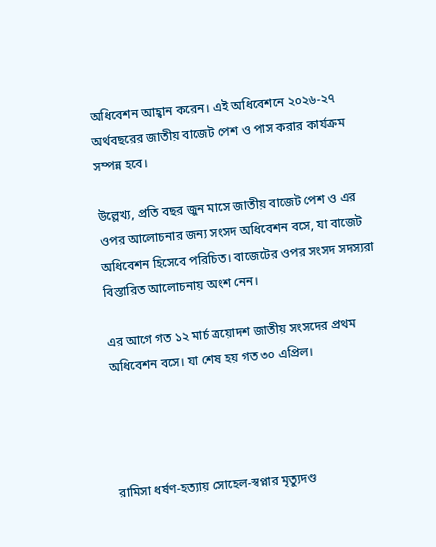অধিবেশন আহ্বান করেন। এই অধিবেশনে ২০২৬-২৭ অর্থবছরের জাতীয় বাজেট পেশ ও পাস করার কার্যক্রম সম্পন্ন হবে।

উল্লেখ্য, প্রতি বছর জুন মাসে জাতীয় বাজেট পেশ ও এর ওপর আলোচনার জন্য সংসদ অধিবেশন বসে, যা বাজেট অধিবেশন হিসেবে পরিচিত। বাজেটের ওপর সংসদ সদস্যরা বিস্তারিত আলোচনায় অংশ নেন।

এর আগে গত ১২ মার্চ ত্রয়োদশ জাতীয় সংসদের প্রথম অধিবেশন বসে। যা শেষ হয় গত ৩০ এপ্রিল।




রামিসা ধর্ষণ-হত্যায় সোহেল-স্বপ্নার মৃত্যুদণ্ড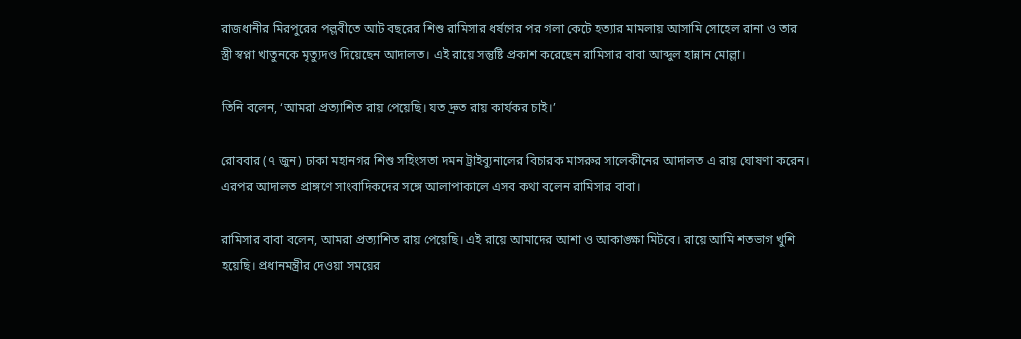রাজধানীর মিরপুরের পল্লবীতে আট বছরের শিশু রামিসার ধর্ষণের পর গলা কেটে হত্যার মামলায় আসামি সোহেল রানা ও তার স্ত্রী স্বপ্না খাতুনকে মৃত্যুদণ্ড দিয়েছেন আদালত। এই রায়ে সন্তুষ্টি প্রকাশ করেছেন রামিসার বাবা আব্দুল হান্নান মোল্লা।

তিনি বলেন, ‘আমরা প্রত্যাশিত রায় পেয়েছি। যত দ্রুত রায় কার্যকর চাই।’

রোববার (৭ জুন) ঢাকা মহানগর শিশু সহিংসতা দমন ট্রাইব্যুনালের বিচারক মাসরুর সালেকীনের আদালত এ রায় ঘোষণা করেন। এরপর আদালত প্রাঙ্গণে সাংবাদিকদের সঙ্গে আলাপাকালে এসব কথা বলেন রামিসার বাবা।

রামিসার বাবা বলেন, আমরা প্রত্যাশিত রায় পেয়েছি। এই রায়ে আমাদের আশা ও আকাঙ্ক্ষা মিটবে। রায়ে আমি শতভাগ খুশি হয়েছি। প্রধানমন্ত্রীর দেওয়া সময়ের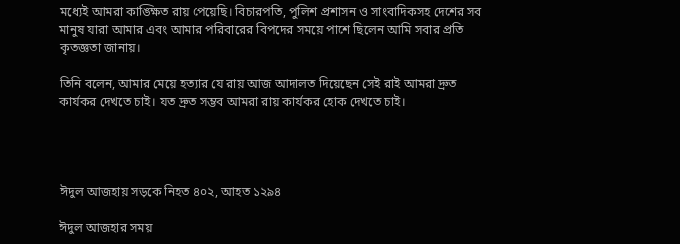মধ্যেই আমরা কাঙ্ক্ষিত রায় পেয়েছি। বিচারপতি, পুলিশ প্রশাসন ও সাংবাদিকসহ দেশের সব মানুষ যারা আমার এবং আমার পরিবারের বিপদের সময়ে পাশে ছিলেন আমি সবার প্রতি কৃতজ্ঞতা জানায়।

তিনি বলেন, আমার মেয়ে হত্যার যে রায় আজ আদালত দিয়েছেন সেই রাই আমরা দ্রুত কার্যকর দেখতে চাই। যত দ্রুত সম্ভব আমরা রায় কার্যকর হোক দেখতে চাই।




ঈদুল আজহায় সড়কে নিহত ৪০২, আহত ১২৯৪

ঈদুল আজহার সময়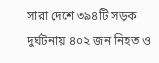সারা দেশে ৩৯৪টি সড়ক দুর্ঘটনায় ৪০২ জন নিহত ও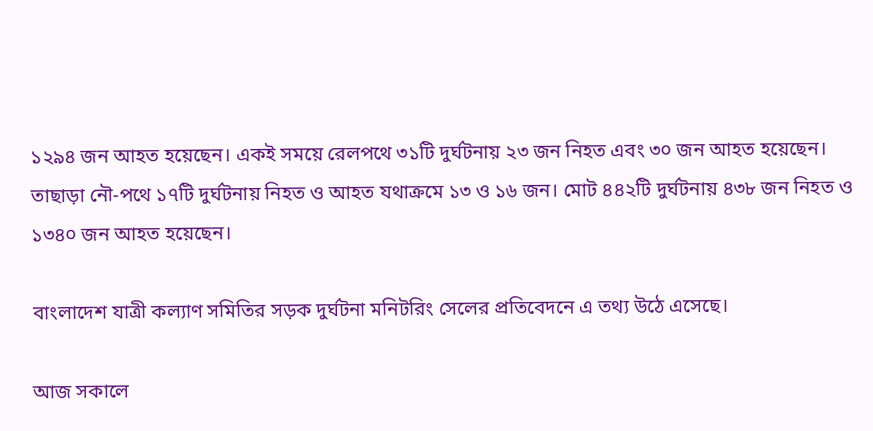১২৯৪ জন আহত হয়েছেন। একই সময়ে রেলপথে ৩১টি দুর্ঘটনায় ২৩ জন নিহত এবং ৩০ জন আহত হয়েছেন। তাছাড়া নৌ-পথে ১৭টি দুর্ঘটনায় নিহত ও আহত যথাক্রমে ১৩ ও ১৬ জন। মোট ৪৪২টি দুর্ঘটনায় ৪৩৮ জন নিহত ও ১৩৪০ জন আহত হয়েছেন।

বাংলাদেশ যাত্রী কল্যাণ সমিতির সড়ক দুর্ঘটনা মনিটরিং সেলের প্রতিবেদনে এ তথ্য উঠে এসেছে।

আজ সকালে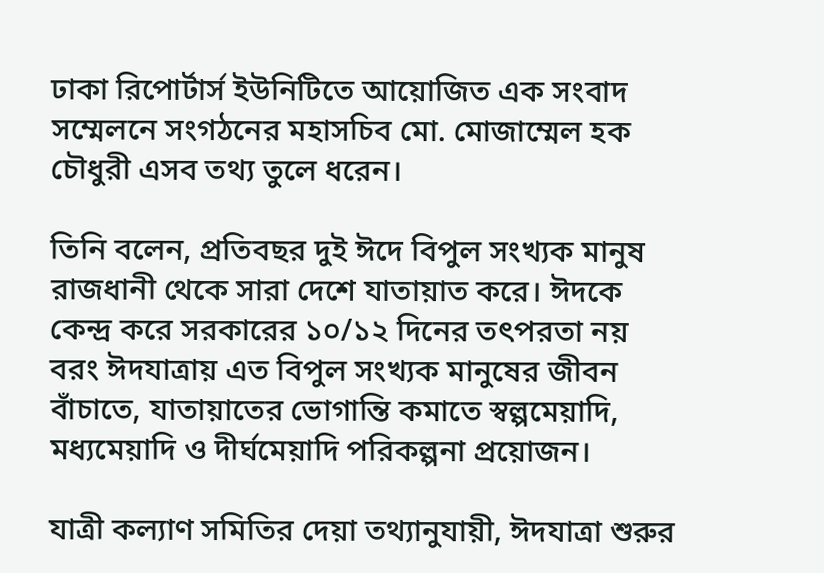ঢাকা রিপোর্টার্স ইউনিটিতে আয়োজিত এক সংবাদ সম্মেলনে সংগঠনের মহাসচিব মো. মোজাম্মেল হক চৌধুরী এসব তথ্য তুলে ধরেন।

তিনি বলেন, প্রতিবছর দুই ঈদে বিপুল সংখ্যক মানুষ রাজধানী থেকে সারা দেশে যাতায়াত করে। ঈদকে কেন্দ্র করে সরকারের ১০/১২ দিনের তৎপরতা নয় বরং ঈদযাত্রায় এত বিপুল সংখ্যক মানুষের জীবন বাঁচাতে, যাতায়াতের ভোগান্তি কমাতে স্বল্পমেয়াদি, মধ্যমেয়াদি ও দীর্ঘমেয়াদি পরিকল্পনা প্রয়োজন।

যাত্রী কল্যাণ সমিতির দেয়া তথ্যানুযায়ী, ঈদযাত্রা শুরুর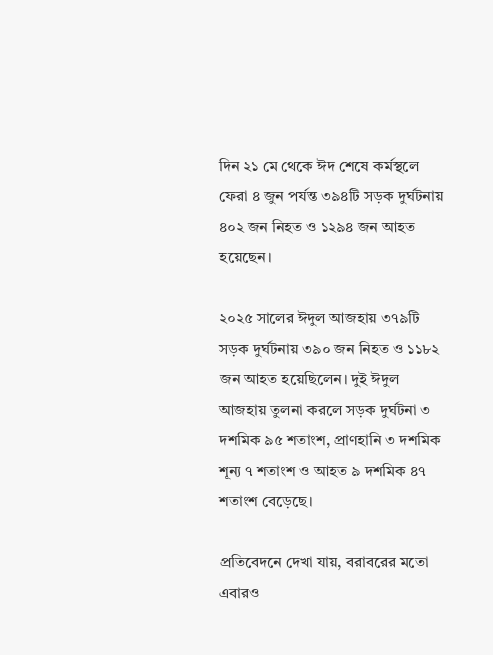দিন ২১ মে থেকে ঈদ শেষে কর্মস্থলে ফেরা ৪ জুন পর্যন্ত ৩৯৪টি সড়ক দুর্ঘটনায় ৪০২ জন নিহত ও ১২৯৪ জন আহত হয়েছেন।

২০২৫ সালের ঈদুল আজহায় ৩৭৯টি সড়ক দুর্ঘটনায় ৩৯০ জন নিহত ও ১১৮২ জন আহত হয়েছিলেন। দুই ঈদুল আজহায় তুলনা করলে সড়ক দুর্ঘটনা ৩ দশমিক ৯৫ শতাংশ, প্রাণহানি ৩ দশমিক শূন্য ৭ শতাংশ ও আহত ৯ দশমিক ৪৭ শতাংশ বেড়েছে।

প্রতিবেদনে দেখা যায়, বরাবরের মতো এবারও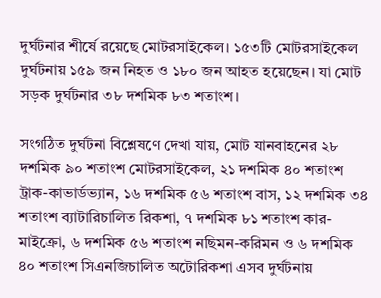দুর্ঘটনার শীর্ষে রয়েছে মোটরসাইকেল। ১৫৩টি মোটরসাইকেল দুর্ঘটনায় ১৫৯ জন নিহত ও ১৮০ জন আহত হয়েছেন। যা মোট সড়ক দুর্ঘটনার ৩৮ দশমিক ৮৩ শতাংশ।

সংগঠিত দুর্ঘটনা বিশ্লেষণে দেখা যায়, মোট যানবাহনের ২৮ দশমিক ৯০ শতাংশ মোটরসাইকেল, ২১ দশমিক ৪০ শতাংশ ট্রাক-কাভার্ডভ্যান, ১৬ দশমিক ৫৬ শতাংশ বাস, ১২ দশমিক ৩৪ শতাংশ ব্যাটারিচালিত রিকশা, ৭ দশমিক ৮১ শতাংশ কার-মাইক্রো, ৬ দশমিক ৫৬ শতাংশ নছিমন-করিমন ও ৬ দশমিক ৪০ শতাংশ সিএনজিচালিত অটোরিকশা এসব দুর্ঘটনায়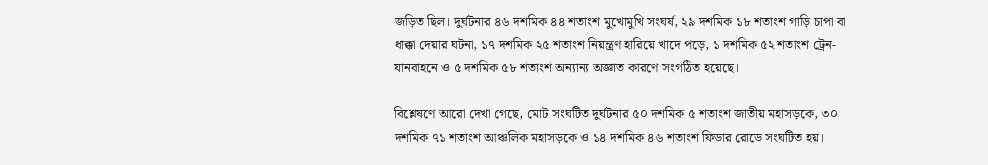জড়িত ছিল। দুর্ঘটনার ৪৬ দশমিক ৪৪ শতাংশ মুখোমুখি সংঘর্ষ, ২৯ দশমিক ১৮ শতাংশ গাড়ি চাপা বা ধাক্কা দেয়ার ঘটনা, ১৭ দশমিক ২৫ শতাংশ নিয়ন্ত্রণ হারিয়ে খাদে পড়ে, ১ দশমিক ৫২ শতাংশ ট্রেন-যানবাহনে ও ৫ দশমিক ৫৮ শতাংশ অন্যান্য অজ্ঞাত কারণে সংগঠিত হয়েছে।

বিশ্লেষণে আরো দেখা গেছে, মোট সংঘটিত দুর্ঘটনার ৫০ দশমিক ৫ শতাংশ জাতীয় মহাসড়কে, ৩০ দশমিক ৭১ শতাংশ আঞ্চলিক মহাসড়কে ও ১৪ দশমিক ৪৬ শতাংশ ফিডার রোডে সংঘটিত হয়।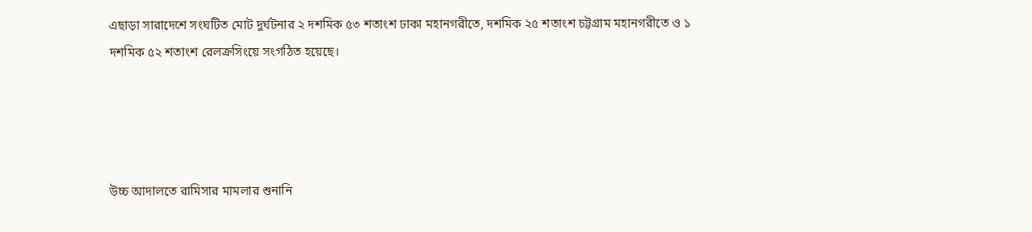এছাড়া সারাদেশে সংঘটিত মোট দুর্ঘটনার ২ দশমিক ৫৩ শতাংশ ঢাকা মহানগরীতে, দশমিক ২৫ শতাংশ চট্টগ্রাম মহানগরীতে ও ১ দশমিক ৫২ শতাংশ রেলক্রসিংয়ে সংগঠিত হয়েছে।




উচ্চ আদালতে রামিসার মামলার শুনানি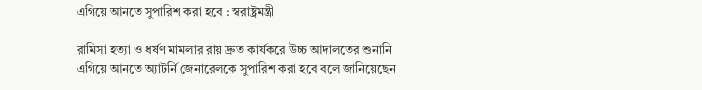এগিয়ে আনতে সুপারিশ করা হবে : স্বরাষ্ট্রমন্ত্রী

রামিসা হত্যা ও ধর্ষণ মামলার রায় দ্রুত কার্যকরে উচ্চ আদালতের শুনানি এগিয়ে আনতে অ্যাটর্নি জেনারেলকে সুপারিশ করা হবে বলে জানিয়েছেন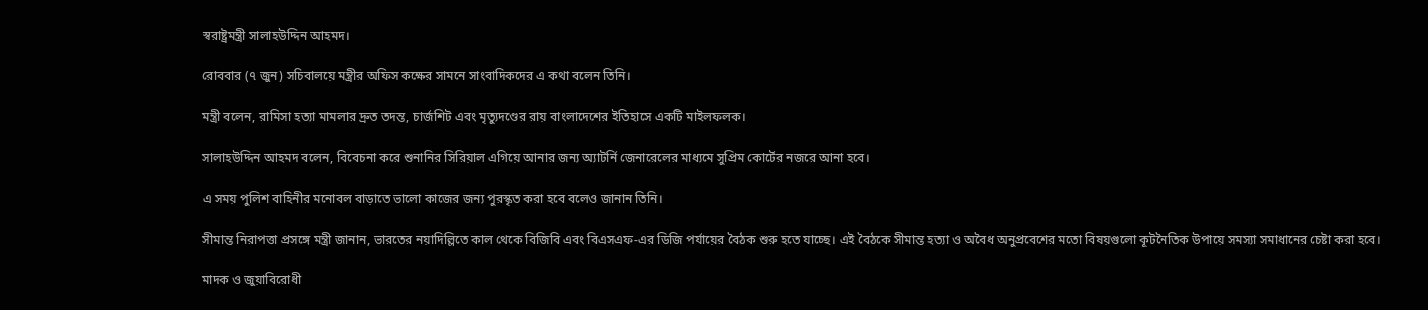স্বরাষ্ট্রমন্ত্রী সালাহউদ্দিন আহমদ।

রোববার (৭ জুন) সচিবালয়ে মন্ত্রীর অফিস কক্ষের সামনে সাংবাদিকদের এ কথা বলেন তিনি।

মন্ত্রী বলেন, রামিসা হত্যা মামলার দ্রুত তদন্ত, চার্জশিট এবং মৃত্যুদণ্ডের রায় বাংলাদেশের ইতিহাসে একটি মাইলফলক।

সালাহউদ্দিন আহমদ বলেন, বিবেচনা করে শুনানির সিরিয়াল এগিয়ে আনার জন্য অ্যাটর্নি জেনারেলের মাধ্যমে সুপ্রিম কোর্টের নজরে আনা হবে।

এ সময় পুলিশ বাহিনীর মনোবল বাড়াতে ভালো কাজের জন্য পুরস্কৃত করা হবে বলেও জানান তিনি।

সীমান্ত নিরাপত্তা প্রসঙ্গে মন্ত্রী জানান, ভারতের নয়াদিল্লিতে কাল থেকে বিজিবি এবং বিএসএফ-এর ডিজি পর্যায়ের বৈঠক শুরু হতে যাচ্ছে। এই বৈঠকে সীমান্ত হত্যা ও অবৈধ অনুপ্রবেশের মতো বিষয়গুলো কূটনৈতিক উপায়ে সমস্যা সমাধানের চেষ্টা করা হবে।

মাদক ও জুয়াবিরোধী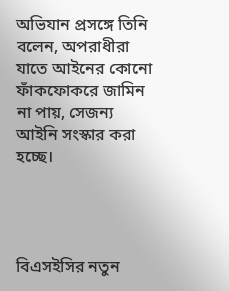অভিযান প্রসঙ্গে তিনি বলেন, অপরাধীরা যাতে আইনের কোনো ফাঁকফোকরে জামিন না পায়, সেজন্য আইনি সংস্কার করা হচ্ছে।




বিএসইসির নতুন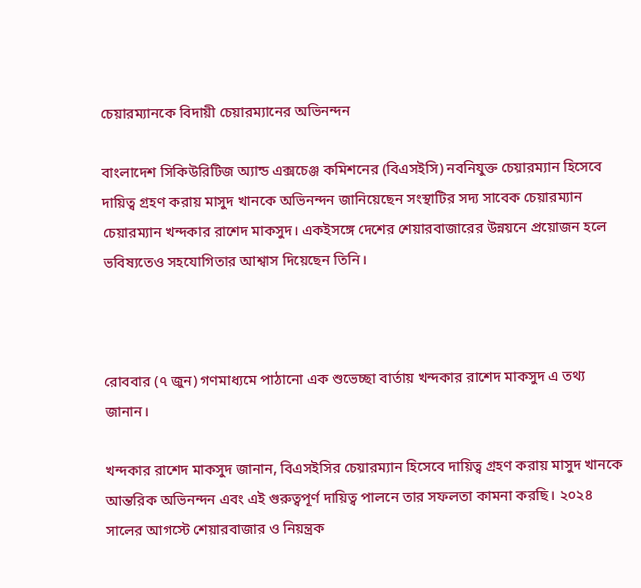চেয়ারম্যানকে বিদায়ী চেয়ারম্যানের অভিনন্দন

বাংলাদেশ সিকিউরিটিজ অ্যান্ড এক্সচেঞ্জ কমিশনের (বিএসইসি) নবনিযুক্ত চেয়ারম্যান হিসেবে দায়িত্ব গ্রহণ করায় মাসুদ খানকে অভিনন্দন জানিয়েছেন সংস্থাটির সদ্য সাবেক চেয়ারম্যান চেয়ারম্যান খন্দকার রাশেদ মাকসুদ। একইসঙ্গে দেশের শেয়ারবাজারের উন্নয়নে প্রয়োজন হলে ভবিষ্যতেও সহযোগিতার আশ্বাস দিয়েছেন তিনি।



রোববার (৭ জুন) গণমাধ্যমে পাঠানো এক শুভেচ্ছা বার্তায় খন্দকার রাশেদ মাকসুদ এ তথ্য জানান।

খন্দকার রাশেদ মাকসুদ জানান, বিএসইসির চেয়ারম্যান হিসেবে দায়িত্ব গ্রহণ করায় মাসুদ খানকে আন্তরিক অভিনন্দন এবং এই গুরুত্বপূর্ণ দায়িত্ব পালনে তার সফলতা কামনা করছি। ২০২৪ সালের আগস্টে শেয়ারবাজার ও নিয়ন্ত্রক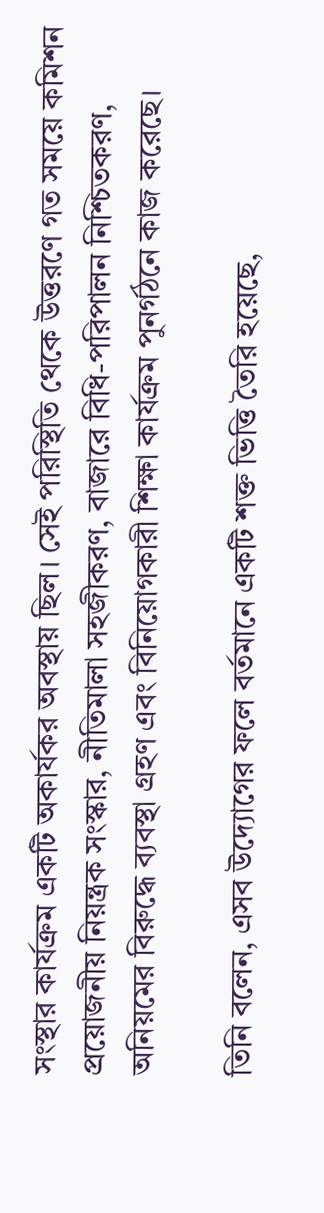সংস্থার কার্যক্রম একটি অকার্যকর অবস্থায় ছিল। সেই পরিস্থিতি থেকে উত্তরণে গত সময়ে কমিশন প্রয়োজনীয় নিয়ন্ত্রক সংস্কার, নীতিমালা সহজীকরণ, বাজারে বিধি-পরিপালন নিশ্চিতকরণ, অনিয়মের বিরুদ্ধে ব্যবস্থা গ্রহণ এবং বিনিয়োগকারী শিক্ষা কার্যক্রম পুনর্গঠনে কাজ করেছে।

তিনি বলেন, এসব উদ্যোগের ফলে বর্তমানে একটি শক্ত ভিত্তি তৈরি হয়েছে,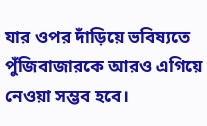যার ওপর দাঁড়িয়ে ভবিষ্যতে পুঁজিবাজারকে আরও এগিয়ে নেওয়া সম্ভব হবে।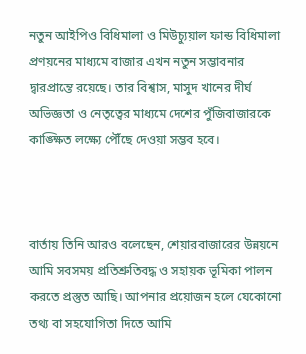নতুন আইপিও বিধিমালা ও মিউচ্যুয়াল ফান্ড বিধিমালা প্রণয়নের মাধ্যমে বাজার এখন নতুন সম্ভাবনার দ্বারপ্রান্তে রয়েছে। তার বিশ্বাস, মাসুদ খানের দীর্ঘ অভিজ্ঞতা ও নেতৃত্বের মাধ্যমে দেশের পুঁজিবাজারকে কাঙ্ক্ষিত লক্ষ্যে পৌঁছে দেওয়া সম্ভব হবে।



বার্তায় তিনি আরও বলেছেন, শেয়ারবাজারের উন্নয়নে আমি সবসময় প্রতিশ্রুতিবদ্ধ ও সহায়ক ভূমিকা পালন করতে প্রস্তুত আছি। আপনার প্রয়োজন হলে যেকোনো তথ্য বা সহযোগিতা দিতে আমি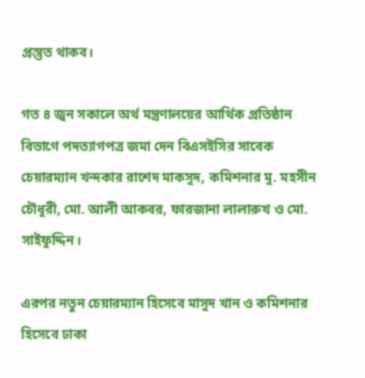প্রস্তুত থাকব।

গত ৪ জুন সকালে অর্থ মন্ত্রণালয়ের আর্থিক প্রতিষ্ঠান বিভাগে পদত্যাগপত্র জমা দেন বিএসইসির সাবেক চেয়ারম্যান খন্দকার রাশেদ মাকসুদ, কমিশনার মু. মহসীন চৌধুরী, মো. আলী আকবর, ফারজানা লালারুখ ও মো. সাইফুদ্দিন।

এরপর নতুন চেয়ারম্যান হিসেবে মাসুদ খান ও কমিশনার হিসেবে ঢাকা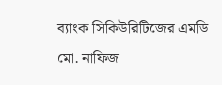ব্যাংক সিকিউরিটিজের এমডি মো. নাফিজ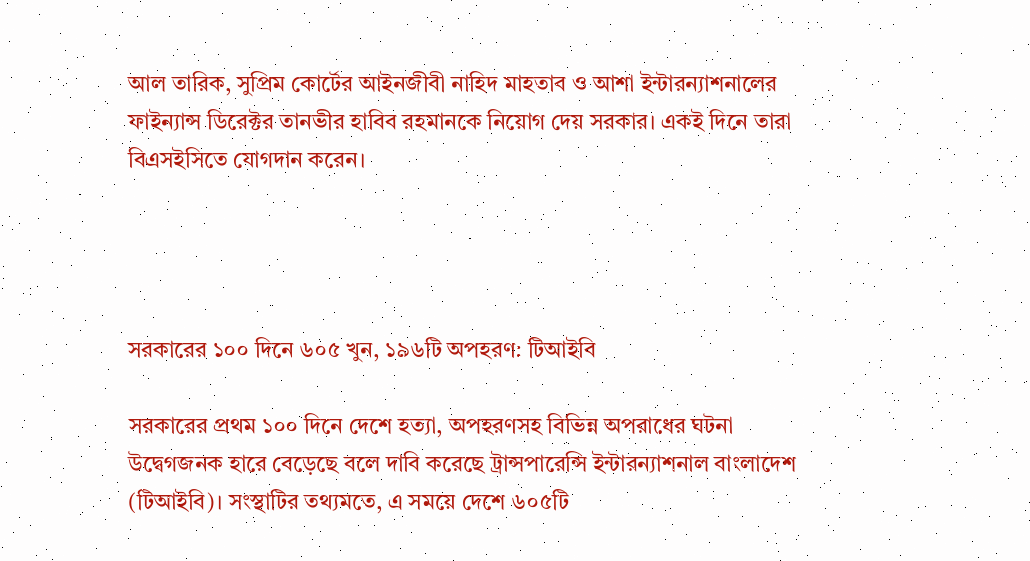আল তারিক, সুপ্রিম কোর্টের আইনজীবী নাহিদ মাহতাব ও আশা ইন্টারন্যাশনালের ফাইন্যান্স ডিরেক্টর তানভীর হাবিব রহমানকে নিয়োগ দেয় সরকার। একই দিনে তারা বিএসইসিতে যোগদান করেন।




সরকারের ১০০ দিনে ৬০৫ খুন, ১৯৬টি অপহরণ: টিআইবি

সরকারের প্রথম ১০০ দিনে দেশে হত্যা, অপহরণসহ বিভিন্ন অপরাধের ঘটনা উদ্বেগজনক হারে বেড়েছে বলে দাবি করেছে ট্রান্সপারেন্সি ইন্টারন্যাশনাল বাংলাদেশ (টিআইবি)। সংস্থাটির তথ্যমতে, এ সময়ে দেশে ৬০৫টি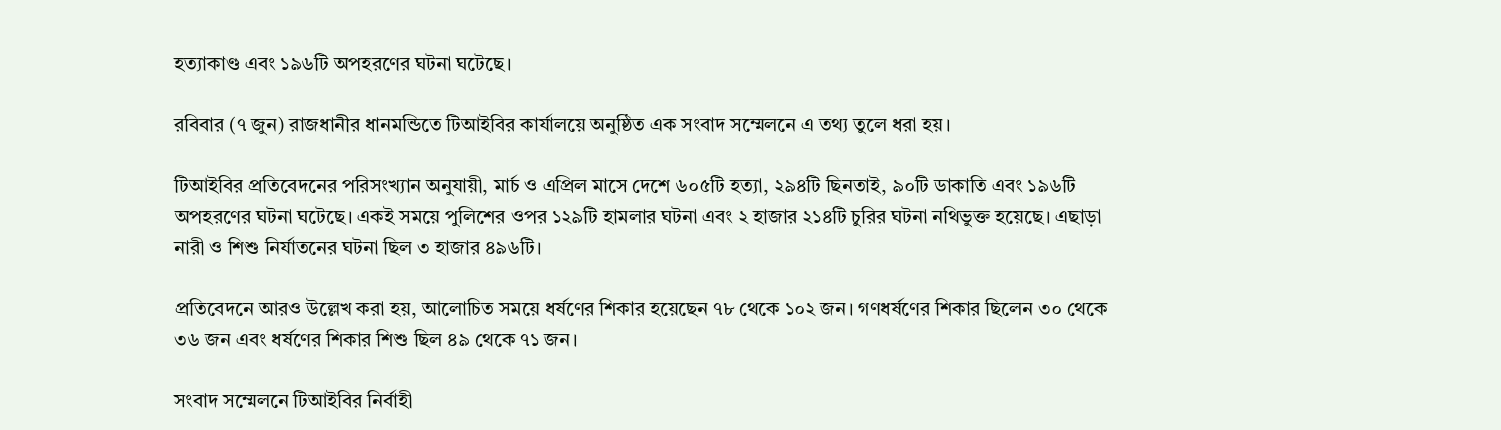হত্যাকাণ্ড এবং ১৯৬টি অপহরণের ঘটনা ঘটেছে।

রবিবার (৭ জুন) রাজধানীর ধানমন্ডিতে টিআইবির কার্যালয়ে অনুষ্ঠিত এক সংবাদ সম্মেলনে এ তথ্য তুলে ধরা হয়।

টিআইবির প্রতিবেদনের পরিসংখ্যান অনুযায়ী, মার্চ ও এপ্রিল মাসে দেশে ৬০৫টি হত্যা, ২৯৪টি ছিনতাই, ৯০টি ডাকাতি এবং ১৯৬টি অপহরণের ঘটনা ঘটেছে। একই সময়ে পুলিশের ওপর ১২৯টি হামলার ঘটনা এবং ২ হাজার ২১৪টি চুরির ঘটনা নথিভুক্ত হয়েছে। এছাড়া নারী ও শিশু নির্যাতনের ঘটনা ছিল ৩ হাজার ৪৯৬টি।

প্রতিবেদনে আরও উল্লেখ করা হয়, আলোচিত সময়ে ধর্ষণের শিকার হয়েছেন ৭৮ থেকে ১০২ জন। গণধর্ষণের শিকার ছিলেন ৩০ থেকে ৩৬ জন এবং ধর্ষণের শিকার শিশু ছিল ৪৯ থেকে ৭১ জন।

সংবাদ সম্মেলনে টিআইবির নির্বাহী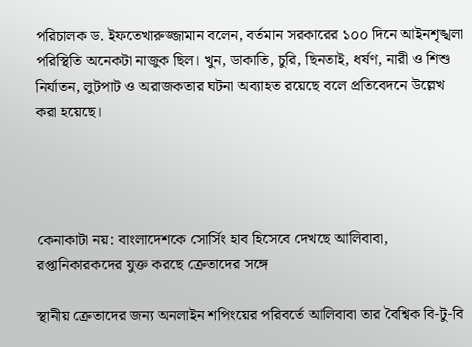পরিচালক ড. ইফতেখারুজ্জামান বলেন, বর্তমান সরকারের ১০০ দিনে আইনশৃঙ্খলা পরিস্থিতি অনেকটা নাজুক ছিল। খুন, ডাকাতি, চুরি, ছিনতাই, ধর্ষণ, নারী ও শিশু নির্যাতন, লুটপাট ও অরাজকতার ঘটনা অব্যাহত রয়েছে বলে প্রতিবেদনে উল্লেখ করা হয়েছে।




কেনাকাটা নয়: বাংলাদেশকে সোর্সিং হাব হিসেবে দেখছে আলিবাবা, রপ্তানিকারকদের যুক্ত করছে ক্রেতাদের সঙ্গে

স্থানীয় ক্রেতাদের জন্য অনলাইন শপিংয়ের পরিবর্তে আলিবাবা তার বৈশ্বিক বি-টু-বি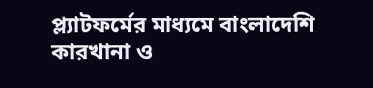প্ল্যাটফর্মের মাধ্যমে বাংলাদেশি কারখানা ও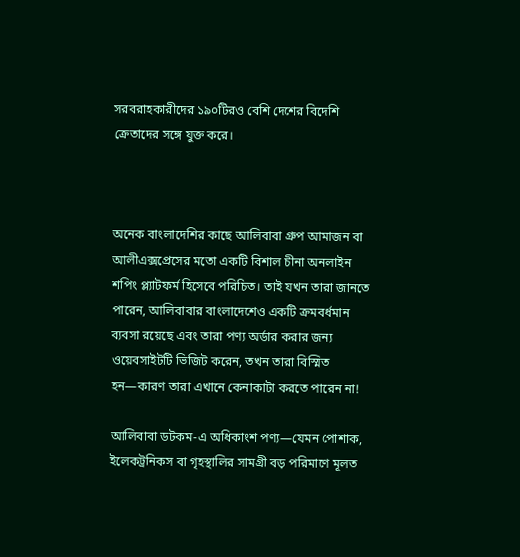সরবরাহকারীদের ১৯০টিরও বেশি দেশের বিদেশি ক্রেতাদের সঙ্গে যুক্ত করে।



অনেক বাংলাদেশির কাছে আলিবাবা গ্রুপ আমাজন বা আলীএক্সপ্রেসের মতো একটি বিশাল চীনা অনলাইন শপিং প্ল্যাটফর্ম হিসেবে পরিচিত। তাই যখন তারা জানতে পারেন, আলিবাবার বাংলাদেশেও একটি ক্রমবর্ধমান ব্যবসা রয়েছে এবং তারা পণ্য অর্ডার করার জন্য ওয়েবসাইটটি ভিজিট করেন, তখন তারা বিস্মিত হন—কারণ তারা এখানে কেনাকাটা করতে পারেন না!

আলিবাবা ডটকম-এ অধিকাংশ পণ্য—যেমন পোশাক, ইলেকট্রনিকস বা গৃহস্থালির সামগ্রী বড় পরিমাণে মূলত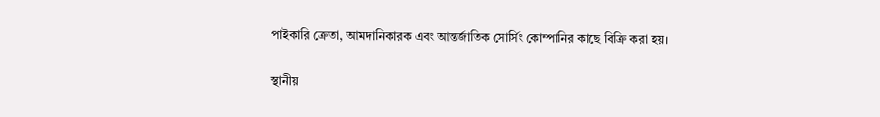পাইকারি ক্রেতা, আমদানিকারক এবং আন্তর্জাতিক সোর্সিং কোম্পানির কাছে বিক্রি করা হয়।

স্থানীয়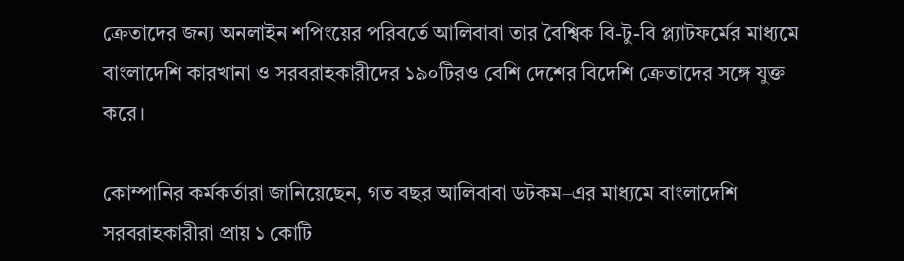ক্রেতাদের জন্য অনলাইন শপিংয়ের পরিবর্তে আলিবাবা তার বৈশ্বিক বি-টু-বি প্ল্যাটফর্মের মাধ্যমে বাংলাদেশি কারখানা ও সরবরাহকারীদের ১৯০টিরও বেশি দেশের বিদেশি ক্রেতাদের সঙ্গে যুক্ত করে।

কোম্পানির কর্মকর্তারা জানিয়েছেন, গত বছর আলিবাবা ডটকম–এর মাধ্যমে বাংলাদেশি সরবরাহকারীরা প্রায় ১ কোটি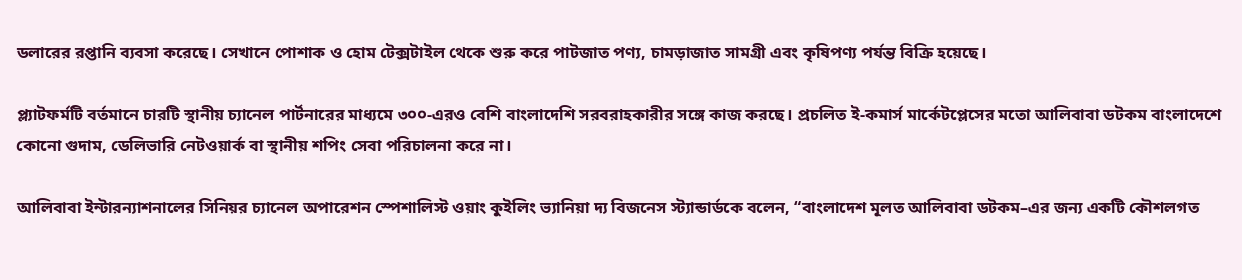ডলারের রপ্তানি ব্যবসা করেছে। সেখানে পোশাক ও হোম টেক্সটাইল থেকে শুরু করে পাটজাত পণ্য, চামড়াজাত সামগ্রী এবং কৃষিপণ্য পর্যন্ত বিক্রি হয়েছে।

প্ল্যাটফর্মটি বর্তমানে চারটি স্থানীয় চ্যানেল পার্টনারের মাধ্যমে ৩০০-এরও বেশি বাংলাদেশি সরবরাহকারীর সঙ্গে কাজ করছে। প্রচলিত ই-কমার্স মার্কেটপ্লেসের মতো আলিবাবা ডটকম বাংলাদেশে কোনো গুদাম, ডেলিভারি নেটওয়ার্ক বা স্থানীয় শপিং সেবা পরিচালনা করে না।

আলিবাবা ইন্টারন্যাশনালের সিনিয়র চ্যানেল অপারেশন স্পেশালিস্ট ওয়াং কুইলিং ভ্যানিয়া দ্য বিজনেস স্ট্যান্ডার্ডকে বলেন, “বাংলাদেশ মূলত আলিবাবা ডটকম–এর জন্য একটি কৌশলগত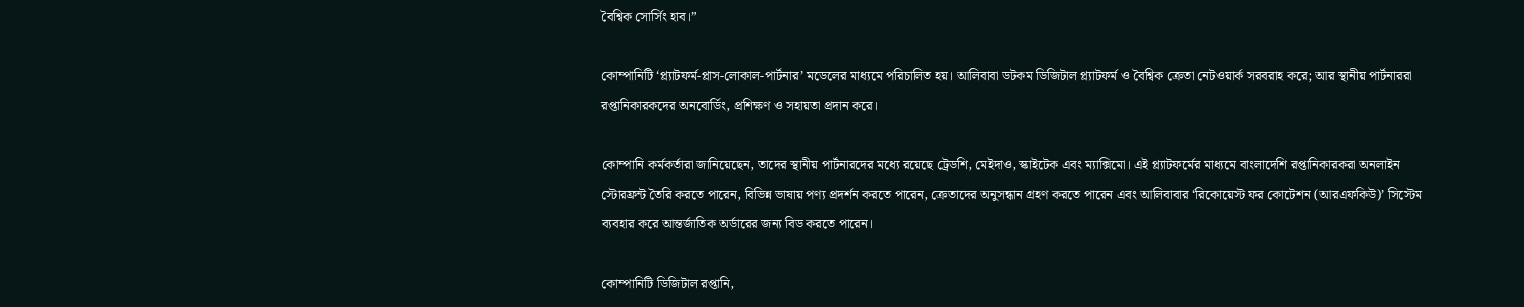বৈশ্বিক সোর্সিং হাব।”

কোম্পানিটি ‘প্ল্যাটফর্ম-প্লাস-লোকাল-পার্টনার’ মডেলের মাধ্যমে পরিচালিত হয়। আলিবাবা ডটকম ডিজিটাল প্ল্যাটফর্ম ও বৈশ্বিক ক্রেতা নেটওয়ার্ক সরবরাহ করে; আর স্থানীয় পার্টনাররা রপ্তানিকারকদের অনবোর্ডিং, প্রশিক্ষণ ও সহায়তা প্রদান করে।

কোম্পানি কর্মকর্তারা জানিয়েছেন, তাদের স্থানীয় পার্টনারদের মধ্যে রয়েছে ট্রেডশি, মেইদাও, স্কাইটেক এবং ম্যাক্সিমো। এই প্ল্যাটফর্মের মাধ্যমে বাংলাদেশি রপ্তানিকারকরা অনলাইন স্টোরফ্রন্ট তৈরি করতে পারেন, বিভিন্ন ভাষায় পণ্য প্রদর্শন করতে পারেন, ক্রেতাদের অনুসন্ধান গ্রহণ করতে পারেন এবং আলিবাবার ‘রিকোয়েস্ট ফর কোটেশন (আরএফকিউ)’ সিস্টেম ব্যবহার করে আন্তর্জাতিক অর্ডারের জন্য বিড করতে পারেন।

কোম্পানিটি ডিজিটাল রপ্তানি,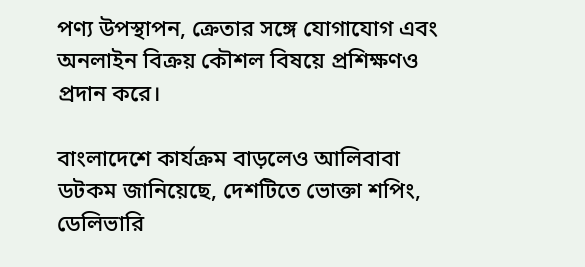পণ্য উপস্থাপন, ক্রেতার সঙ্গে যোগাযোগ এবং অনলাইন বিক্রয় কৌশল বিষয়ে প্রশিক্ষণও প্রদান করে।

বাংলাদেশে কার্যক্রম বাড়লেও আলিবাবা ডটকম জানিয়েছে, দেশটিতে ভোক্তা শপিং, ডেলিভারি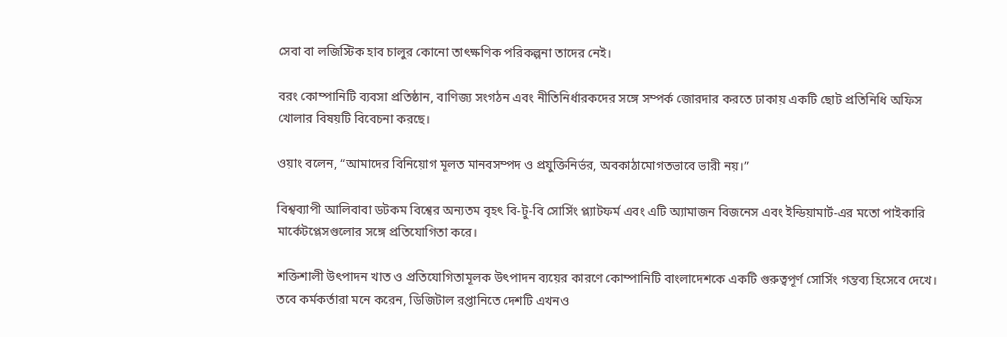সেবা বা লজিস্টিক হাব চালুর কোনো তাৎক্ষণিক পরিকল্পনা তাদের নেই।

বরং কোম্পানিটি ব্যবসা প্রতিষ্ঠান, বাণিজ্য সংগঠন এবং নীতিনির্ধারকদের সঙ্গে সম্পর্ক জোরদার করতে ঢাকায় একটি ছোট প্রতিনিধি অফিস খোলার বিষয়টি বিবেচনা করছে।

ওয়াং বলেন, “আমাদের বিনিয়োগ মূলত মানবসম্পদ ও প্রযুক্তিনির্ভর, অবকাঠামোগতভাবে ভারী নয়।”

বিশ্বব্যাপী আলিবাবা ডটকম বিশ্বের অন্যতম বৃহৎ বি-টু-বি সোর্সিং প্ল্যাটফর্ম এবং এটি অ্যামাজন বিজনেস এবং ইন্ডিয়ামার্ট-এর মতো পাইকারি মার্কেটপ্লেসগুলোর সঙ্গে প্রতিযোগিতা করে।

শক্তিশালী উৎপাদন খাত ও প্রতিযোগিতামূলক উৎপাদন ব্যয়ের কারণে কোম্পানিটি বাংলাদেশকে একটি গুরুত্বপূর্ণ সোর্সিং গন্তব্য হিসেবে দেখে। তবে কর্মকর্তারা মনে করেন, ডিজিটাল রপ্তানিতে দেশটি এখনও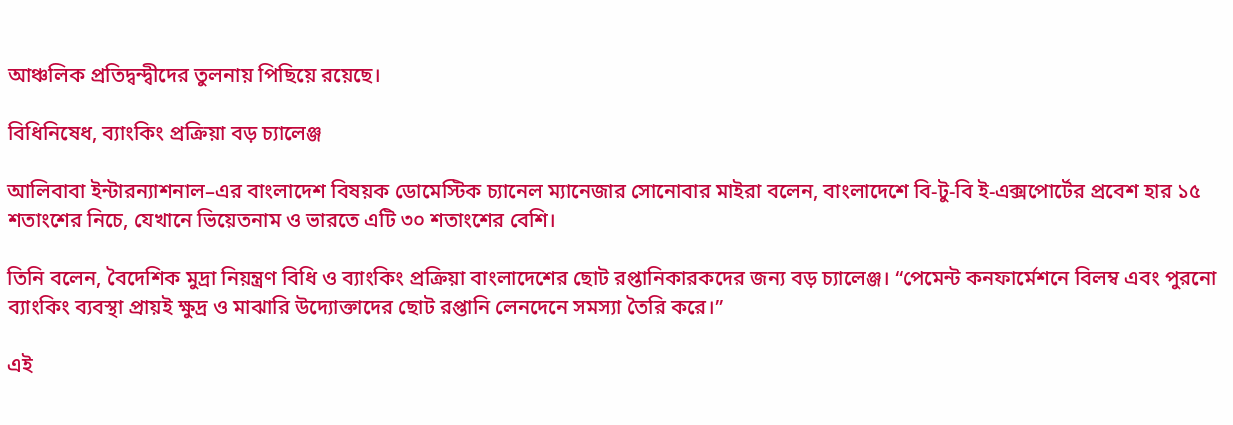আঞ্চলিক প্রতিদ্বন্দ্বীদের তুলনায় পিছিয়ে রয়েছে।

বিধিনিষেধ, ব্যাংকিং প্রক্রিয়া বড় চ্যালেঞ্জ

আলিবাবা ইন্টারন্যাশনাল–এর বাংলাদেশ বিষয়ক ডোমেস্টিক চ্যানেল ম্যানেজার সোনোবার মাইরা বলেন, বাংলাদেশে বি-টু-বি ই-এক্সপোর্টের প্রবেশ হার ১৫ শতাংশের নিচে, যেখানে ভিয়েতনাম ও ভারতে এটি ৩০ শতাংশের বেশি।

তিনি বলেন, বৈদেশিক মুদ্রা নিয়ন্ত্রণ বিধি ও ব্যাংকিং প্রক্রিয়া বাংলাদেশের ছোট রপ্তানিকারকদের জন্য বড় চ্যালেঞ্জ। “পেমেন্ট কনফার্মেশনে বিলম্ব এবং পুরনো ব্যাংকিং ব্যবস্থা প্রায়ই ক্ষুদ্র ও মাঝারি উদ্যোক্তাদের ছোট রপ্তানি লেনদেনে সমস্যা তৈরি করে।”

এই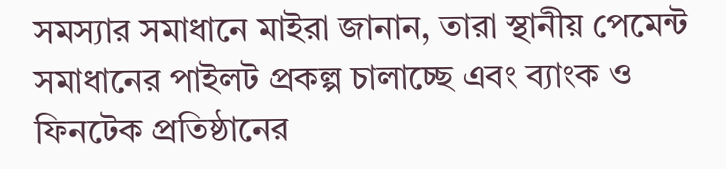সমস্যার সমাধানে মাইরা জানান, তারা স্থানীয় পেমেন্ট সমাধানের পাইলট প্রকল্প চালাচ্ছে এবং ব্যাংক ও ফিনটেক প্রতিষ্ঠানের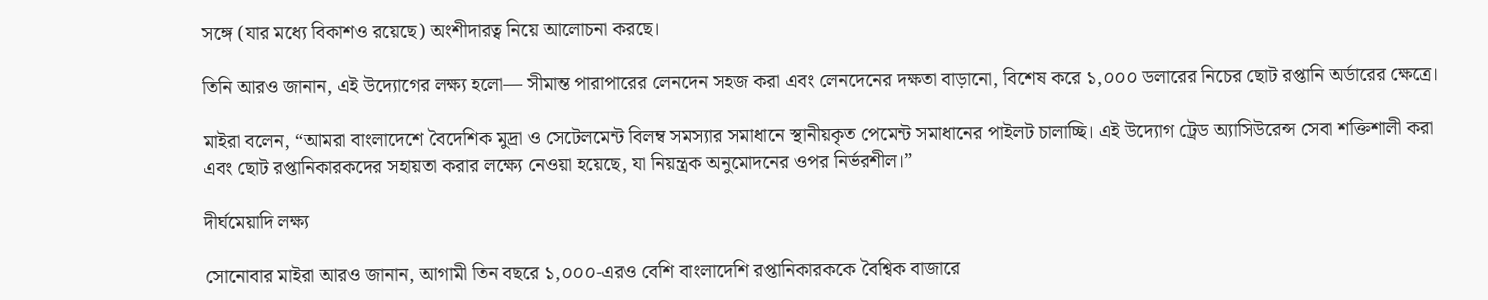সঙ্গে (যার মধ্যে বিকাশও রয়েছে) অংশীদারত্ব নিয়ে আলোচনা করছে।

তিনি আরও জানান, এই উদ্যোগের লক্ষ্য হলো— সীমান্ত পারাপারের লেনদেন সহজ করা এবং লেনদেনের দক্ষতা বাড়ানো, বিশেষ করে ১,০০০ ডলারের নিচের ছোট রপ্তানি অর্ডারের ক্ষেত্রে।

মাইরা বলেন, “আমরা বাংলাদেশে বৈদেশিক মুদ্রা ও সেটেলমেন্ট বিলম্ব সমস্যার সমাধানে স্থানীয়কৃত পেমেন্ট সমাধানের পাইলট চালাচ্ছি। এই উদ্যোগ ট্রেড অ্যাসিউরেন্স সেবা শক্তিশালী করা এবং ছোট রপ্তানিকারকদের সহায়তা করার লক্ষ্যে নেওয়া হয়েছে, যা নিয়ন্ত্রক অনুমোদনের ওপর নির্ভরশীল।”

দীর্ঘমেয়াদি লক্ষ্য

সোনোবার মাইরা আরও জানান, আগামী তিন বছরে ১,০০০-এরও বেশি বাংলাদেশি রপ্তানিকারককে বৈশ্বিক বাজারে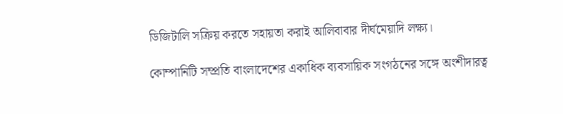ডিজিটালি সক্রিয় করতে সহায়তা করাই আলিবাবার দীর্ঘমেয়াদি লক্ষ্য।

কোম্পানিটি সম্প্রতি বাংলাদেশের একাধিক ব্যবসায়িক সংগঠনের সঙ্গে অংশীদারত্ব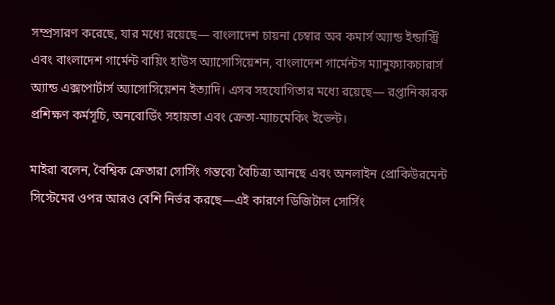সম্প্রসারণ করেছে, যার মধ্যে রয়েছে— বাংলাদেশ চায়না চেম্বার অব কমার্স অ্যান্ড ইন্ডাস্ট্রি এবং বাংলাদেশ গার্মেন্ট বায়িং হাউস অ্যাসোসিয়েশন, বাংলাদেশ গার্মেন্টস ম্যানুফ্যাকচারার্স অ্যান্ড এক্সপোর্টার্স অ্যাসোসিয়েশন ইত্যাদি। এসব সহযোগিতার মধ্যে রয়েছে— রপ্তানিকারক প্রশিক্ষণ কর্মসূচি, অনবোর্ডিং সহায়তা এবং ক্রেতা-ম্যাচমেকিং ইভেন্ট।

মাইরা বলেন, বৈশ্বিক ক্রেতারা সোর্সিং গন্তব্যে বৈচিত্র্য আনছে এবং অনলাইন প্রোকিউরমেন্ট সিস্টেমের ওপর আরও বেশি নির্ভর করছে—এই কারণে ডিজিটাল সোর্সিং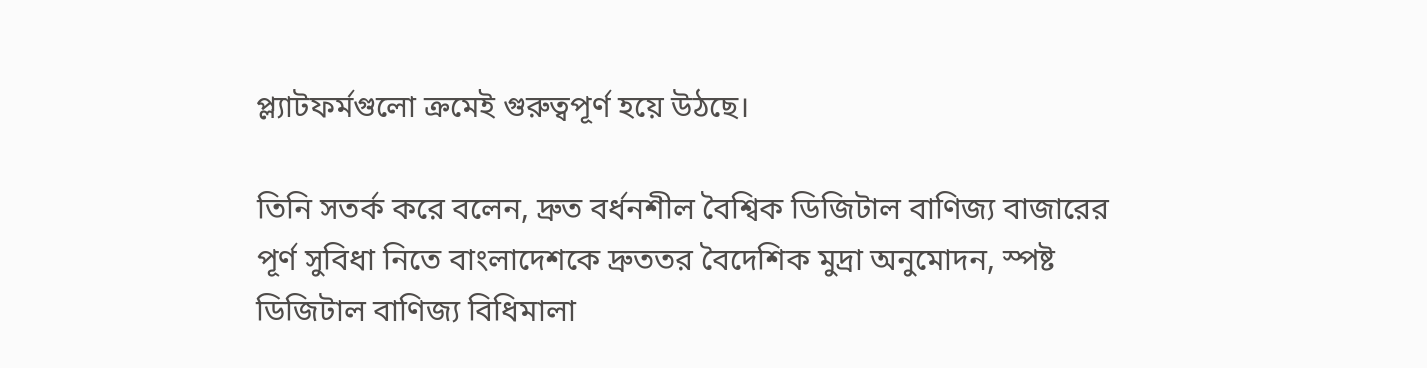প্ল্যাটফর্মগুলো ক্রমেই গুরুত্বপূর্ণ হয়ে উঠছে।

তিনি সতর্ক করে বলেন, দ্রুত বর্ধনশীল বৈশ্বিক ডিজিটাল বাণিজ্য বাজারের পূর্ণ সুবিধা নিতে বাংলাদেশকে দ্রুততর বৈদেশিক মুদ্রা অনুমোদন, স্পষ্ট ডিজিটাল বাণিজ্য বিধিমালা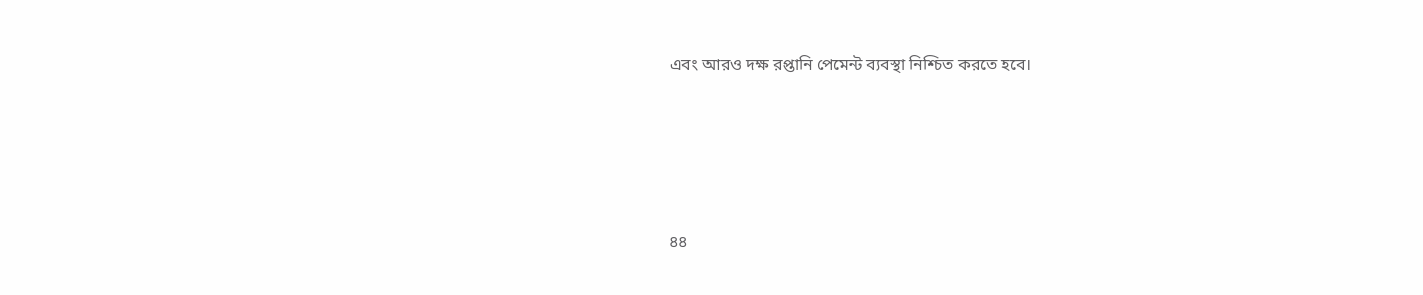এবং আরও দক্ষ রপ্তানি পেমেন্ট ব্যবস্থা নিশ্চিত করতে হবে।




৪৪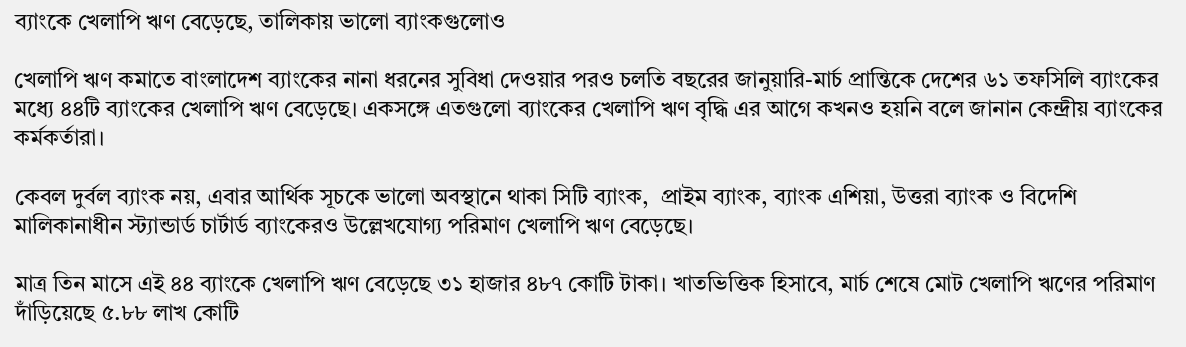ব্যাংকে খেলাপি ঋণ বেড়েছে, তালিকায় ভালো ব্যাংকগুলোও

খেলাপি ঋণ কমাতে বাংলাদেশ ব্যাংকের নানা ধরনের সুবিধা দেওয়ার পরও চলতি বছরের জানুয়ারি-মার্চ প্রান্তিকে দেশের ৬১ তফসিলি ব্যাংকের মধ্যে ৪৪টি ব্যাংকের খেলাপি ঋণ বেড়েছে। একসঙ্গে এতগুলো ব্যাংকের খেলাপি ঋণ বৃদ্ধি এর আগে কখনও হয়নি বলে জানান কেন্দ্রীয় ব্যাংকের কর্মকর্তারা।

কেবল দুর্বল ব্যাংক নয়, এবার আর্থিক সূচকে ভালো অবস্থানে থাকা সিটি ব্যাংক,  প্রাইম ব্যাংক, ব্যাংক এশিয়া, উত্তরা ব্যাংক ও বিদেশি মালিকানাধীন স্ট্যান্ডার্ড চার্টার্ড ব্যাংকেরও উল্লেখযোগ্য পরিমাণ খেলাপি ঋণ বেড়েছে।

মাত্র তিন মাসে এই ৪৪ ব্যাংকে খেলাপি ঋণ বেড়েছে ৩১ হাজার ৪৮৭ কোটি টাকা। খাতভিত্তিক হিসাবে, মার্চ শেষে মোট খেলাপি ঋণের পরিমাণ দাঁড়িয়েছে ৫.৮৮ লাখ কোটি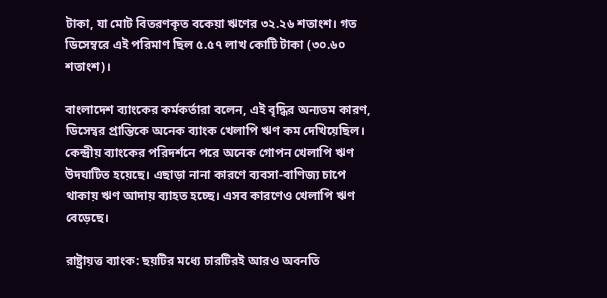টাকা, যা মোট বিতরণকৃত বকেয়া ঋণের ৩২.২৬ শতাংশ। গত ডিসেম্বরে এই পরিমাণ ছিল ৫.৫৭ লাখ কোটি টাকা (৩০.৬০ শতাংশ)।

বাংলাদেশ ব্যাংকের কর্মকর্তারা বলেন, এই বৃদ্ধির অন্যতম কারণ, ডিসেম্বর প্রান্তিকে অনেক ব্যাংক খেলাপি ঋণ কম দেখিয়েছিল। কেন্দ্রীয় ব্যাংকের পরিদর্শনে পরে অনেক গোপন খেলাপি ঋণ উদঘাটিত হয়েছে। এছাড়া নানা কারণে ব্যবসা-বাণিজ্য চাপে থাকায় ঋণ আদায় ব্যাহত হচ্ছে। এসব কারণেও খেলাপি ঋণ বেড়েছে।

রাষ্ট্রায়ত্ত ব্যাংক: ছয়টির মধ্যে চারটিরই আরও অবনতি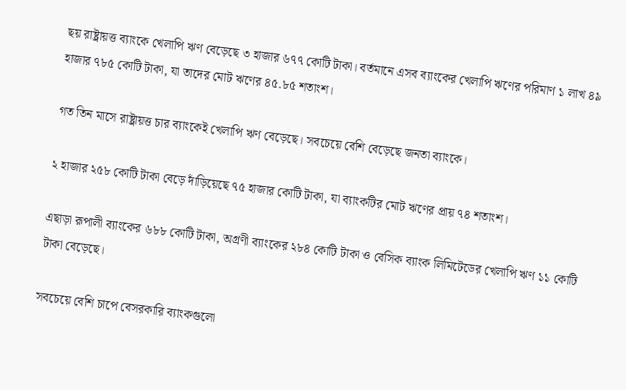ছয় রাষ্ট্রায়ত্ত ব্যাংকে খেলাপি ঋণ বেড়েছে ৩ হাজার ৬৭৭ কোটি টাকা। বর্তমানে এসব ব্যাংকের খেলাপি ঋণের পরিমাণ ১ লাখ ৪৯ হাজার ৭৮৫ কোটি টাকা, যা তাদের মোট ঋণের ৪৫.৮৫ শতাংশ।

গত তিন মাসে রাষ্ট্রায়ত্ত চার ব্যাংকেই খেলাপি ঋণ বেড়েছে। সবচেয়ে বেশি বেড়েছে জনতা ব্যাংকে।

২ হাজার ২৫৮ কোটি টাকা বেড়ে দাঁড়িয়েছে ৭৫ হাজার কোটি টাকা, যা ব্যাংকটির মোট ঋণের প্রায় ৭৪ শতাংশ।

এছাড়া রূপালী ব্যাংকের ৬৮৮ কোটি টাকা, অগ্রণী ব্যাংকের ২৮৪ কোটি টাকা ও বেসিক ব্যাংক লিমিটেডের খেলাপি ঋণ ১১ কোটি টাকা বেড়েছে।

সবচেয়ে বেশি চাপে বেসরকারি ব্যাংকগুলো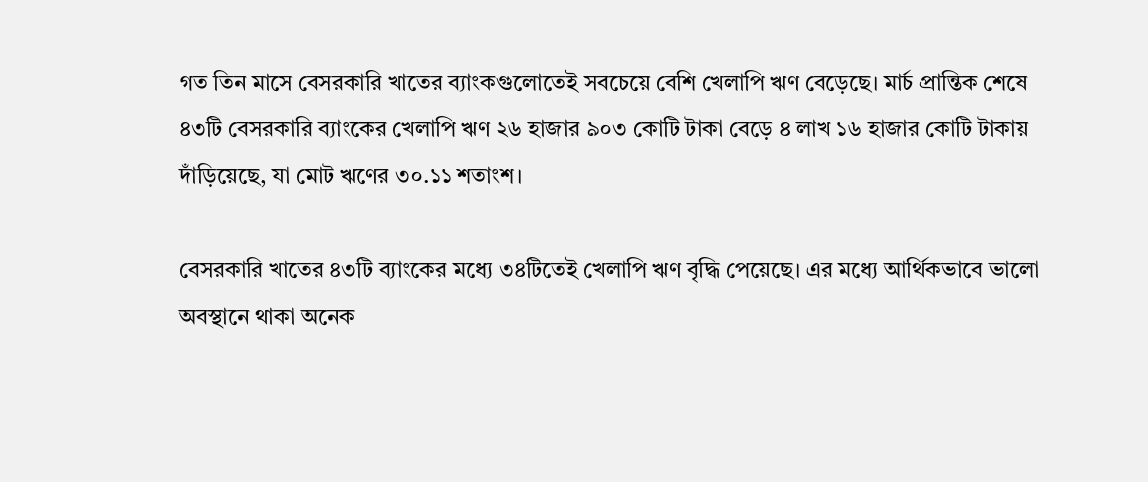গত তিন মাসে বেসরকারি খাতের ব্যাংকগুলোতেই সবচেয়ে বেশি খেলাপি ঋণ বেড়েছে। মার্চ প্রান্তিক শেষে ৪৩টি বেসরকারি ব্যাংকের খেলাপি ঋণ ২৬ হাজার ৯০৩ কোটি টাকা বেড়ে ৪ লাখ ১৬ হাজার কোটি টাকায় দাঁড়িয়েছে, যা মোট ঋণের ৩০.১১ শতাংশ।

বেসরকারি খাতের ৪৩টি ব্যাংকের মধ্যে ৩৪টিতেই খেলাপি ঋণ বৃদ্ধি পেয়েছে। এর মধ্যে আর্থিকভাবে ভালো অবস্থানে থাকা অনেক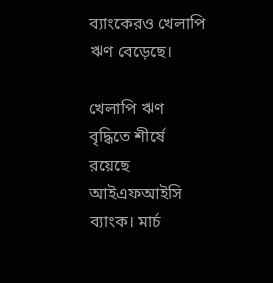ব্যাংকেরও খেলাপি ঋণ বেড়েছে।

খেলাপি ঋণ বৃদ্ধিতে শীর্ষে রয়েছে আইএফআইসি ব্যাংক। মার্চ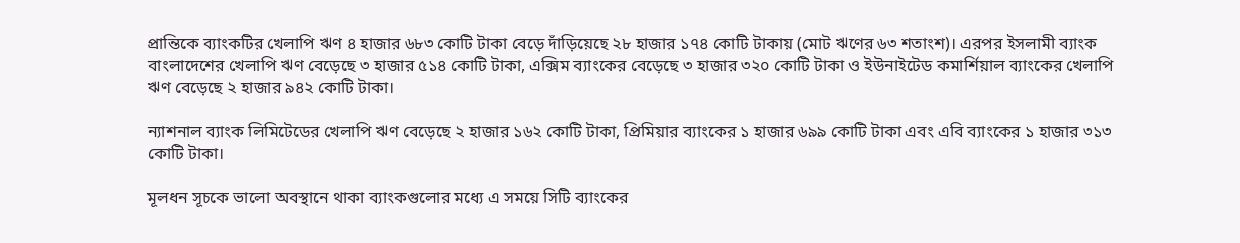প্রান্তিকে ব্যাংকটির খেলাপি ঋণ ৪ হাজার ৬৮৩ কোটি টাকা বেড়ে দাঁড়িয়েছে ২৮ হাজার ১৭৪ কোটি টাকায় (মোট ঋণের ৬৩ শতাংশ)। এরপর ইসলামী ব্যাংক বাংলাদেশের খেলাপি ঋণ বেড়েছে ৩ হাজার ৫১৪ কোটি টাকা, এক্সিম ব্যাংকের বেড়েছে ৩ হাজার ৩২০ কোটি টাকা ও ইউনাইটেড কমার্শিয়াল ব্যাংকের খেলাপি ঋণ বেড়েছে ২ হাজার ৯৪২ কোটি টাকা।

ন্যাশনাল ব্যাংক লিমিটেডের খেলাপি ঋণ বেড়েছে ২ হাজার ১৬২ কোটি টাকা, প্রিমিয়ার ব্যাংকের ১ হাজার ৬৯৯ কোটি টাকা এবং এবি ব্যাংকের ১ হাজার ৩১৩ কোটি টাকা।

মূলধন সূচকে ভালো অবস্থানে থাকা ব্যাংকগুলোর মধ্যে এ সময়ে সিটি ব্যাংকের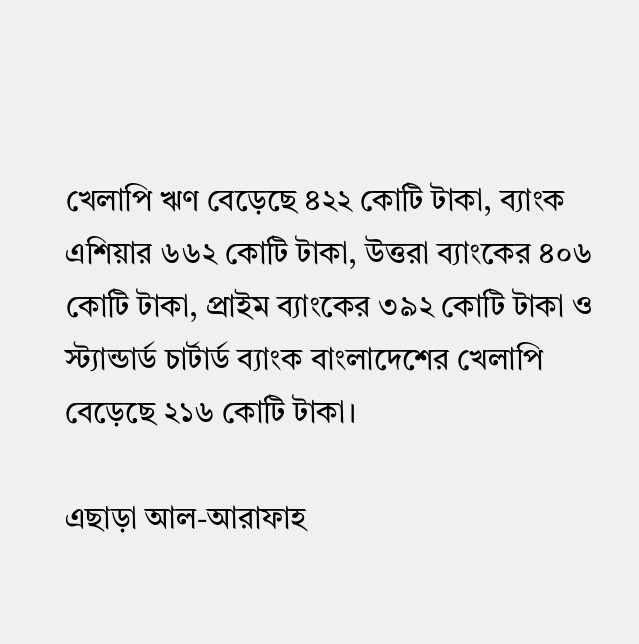খেলাপি ঋণ বেড়েছে ৪২২ কোটি টাকা, ব্যাংক এশিয়ার ৬৬২ কোটি টাকা, উত্তরা ব্যাংকের ৪০৬ কোটি টাকা, প্রাইম ব্যাংকের ৩৯২ কোটি টাকা ও স্ট্যান্ডার্ড চার্টার্ড ব্যাংক বাংলাদেশের খেলাপি বেড়েছে ২১৬ কোটি টাকা।

এছাড়া আল-আরাফাহ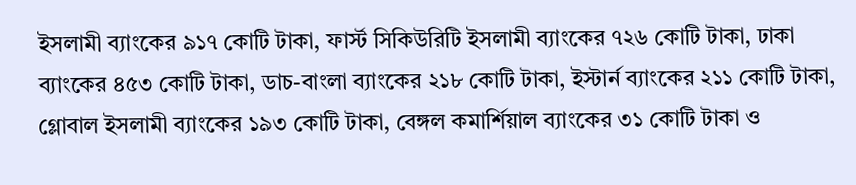ইসলামী ব্যাংকের ৯১৭ কোটি টাকা, ফার্স্ট সিকিউরিটি ইসলামী ব্যাংকের ৭২৬ কোটি টাকা, ঢাকা ব্যাংকের ৪৫৩ কোটি টাকা, ডাচ-বাংলা ব্যাংকের ২১৮ কোটি টাকা, ইস্টার্ন ব্যাংকের ২১১ কোটি টাকা, গ্লোবাল ইসলামী ব্যাংকের ১৯৩ কোটি টাকা, বেঙ্গল কমার্শিয়াল ব্যাংকের ৩১ কোটি টাকা ও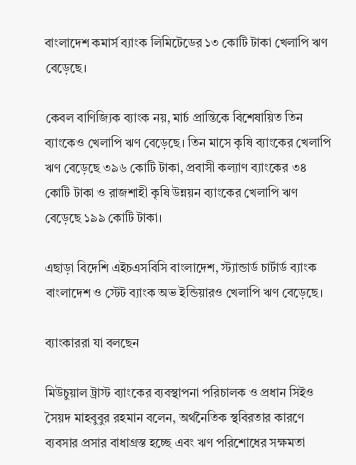বাংলাদেশ কমার্স ব্যাংক লিমিটেডের ১৩ কোটি টাকা খেলাপি ঋণ বেড়েছে।

কেবল বাণিজ্যিক ব্যাংক নয়, মার্চ প্রান্তিকে বিশেষায়িত তিন ব্যাংকেও খেলাপি ঋণ বেড়েছে। তিন মাসে কৃষি ব্যাংকের খেলাপি ঋণ বেড়েছে ৩৯৬ কোটি টাকা, প্রবাসী কল্যাণ ব্যাংকের ৩৪ কোটি টাকা ও রাজশাহী কৃষি উন্নয়ন ব্যাংকের খেলাপি ঋণ বেড়েছে ১৯৯ কোটি টাকা।

এছাড়া বিদেশি এইচএসবিসি বাংলাদেশ, স্ট্যান্ডার্ড চার্টার্ড ব্যাংক বাংলাদেশ ও স্টেট ব্যাংক অভ ইন্ডিয়ারও খেলাপি ঋণ বেড়েছে।

ব্যাংকাররা যা বলছেন

মিউচুয়াল ট্রাস্ট ব্যাংকের ব্যবস্থাপনা পরিচালক ও প্রধান সিইও সৈয়দ মাহবুবুর রহমান বলেন, অর্থনৈতিক স্থবিরতার কারণে ব্যবসার প্রসার বাধাগ্রস্ত হচ্ছে এবং ঋণ পরিশোধের সক্ষমতা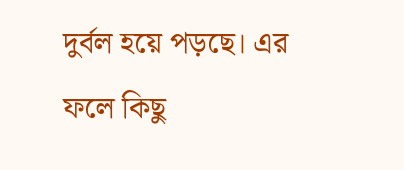দুর্বল হয়ে পড়ছে। এর ফলে কিছু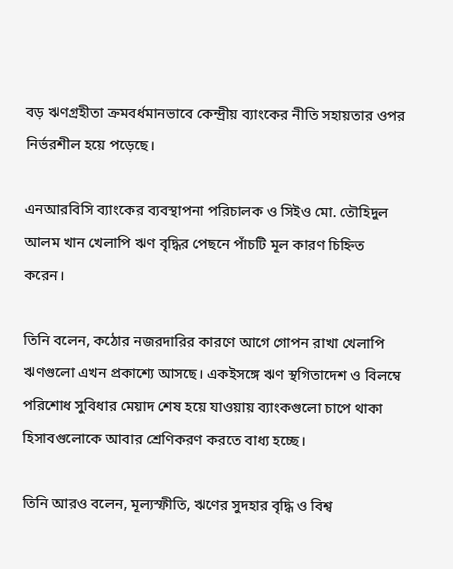বড় ঋণগ্রহীতা ক্রমবর্ধমানভাবে কেন্দ্রীয় ব্যাংকের নীতি সহায়তার ওপর নির্ভরশীল হয়ে পড়েছে।

এনআরবিসি ব্যাংকের ব্যবস্থাপনা পরিচালক ও সিইও মো. তৌহিদুল আলম খান খেলাপি ঋণ বৃদ্ধির পেছনে পাঁচটি মূল কারণ চিহ্নিত করেন।

তিনি বলেন, কঠোর নজরদারির কারণে আগে গোপন রাখা খেলাপি ঋণগুলো এখন প্রকাশ্যে আসছে। একইসঙ্গে ঋণ স্থগিতাদেশ ও বিলম্বে পরিশোধ সুবিধার মেয়াদ শেষ হয়ে যাওয়ায় ব্যাংকগুলো চাপে থাকা হিসাবগুলোকে আবার শ্রেণিকরণ করতে বাধ্য হচ্ছে।

তিনি আরও বলেন, মূল্যস্ফীতি, ঋণের সুদহার বৃদ্ধি ও বিশ্ব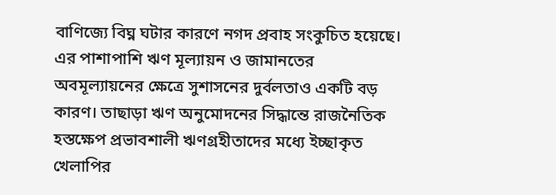বাণিজ্যে বিঘ্ন ঘটার কারণে নগদ প্রবাহ সংকুচিত হয়েছে। এর পাশাপাশি ঋণ মূল্যায়ন ও জামানতের অবমূল্যায়নের ক্ষেত্রে সুশাসনের দুর্বলতাও একটি বড় কারণ। তাছাড়া ঋণ অনুমোদনের সিদ্ধান্তে রাজনৈতিক হস্তক্ষেপ প্রভাবশালী ঋণগ্রহীতাদের মধ্যে ইচ্ছাকৃত খেলাপির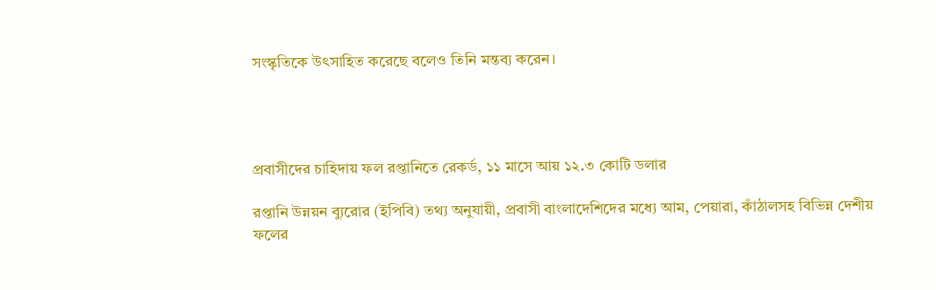সংস্কৃতিকে উৎসাহিত করেছে বলেও তিনি মন্তব্য করেন।




প্রবাসীদের চাহিদায় ফল রপ্তানিতে রেকর্ড, ১১ মাসে আয় ১২.৩ কোটি ডলার

রপ্তানি উন্নয়ন ব্যুরোর (ইপিবি) তথ্য অনুযায়ী, প্রবাসী বাংলাদেশিদের মধ্যে আম, পেয়ারা, কাঁঠালসহ বিভিন্ন দেশীয় ফলের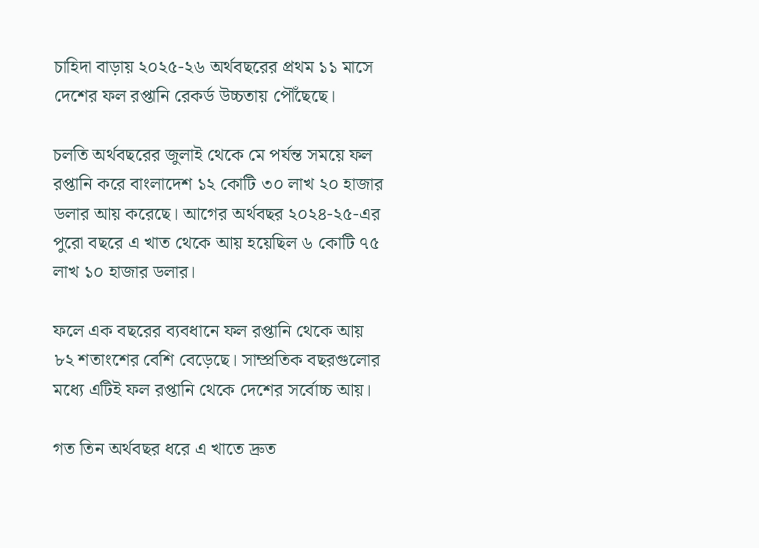চাহিদা বাড়ায় ২০২৫-২৬ অর্থবছরের প্রথম ১১ মাসে দেশের ফল রপ্তানি রেকর্ড উচ্চতায় পৌঁছেছে।

চলতি অর্থবছরের জুলাই থেকে মে পর্যন্ত সময়ে ফল রপ্তানি করে বাংলাদেশ ১২ কোটি ৩০ লাখ ২০ হাজার ডলার আয় করেছে। আগের অর্থবছর ২০২৪-২৫-এর পুরো বছরে এ খাত থেকে আয় হয়েছিল ৬ কোটি ৭৫ লাখ ১০ হাজার ডলার।

ফলে এক বছরের ব্যবধানে ফল রপ্তানি থেকে আয় ৮২ শতাংশের বেশি বেড়েছে। সাম্প্রতিক বছরগুলোর মধ্যে এটিই ফল রপ্তানি থেকে দেশের সর্বোচ্চ আয়।

গত তিন অর্থবছর ধরে এ খাতে দ্রুত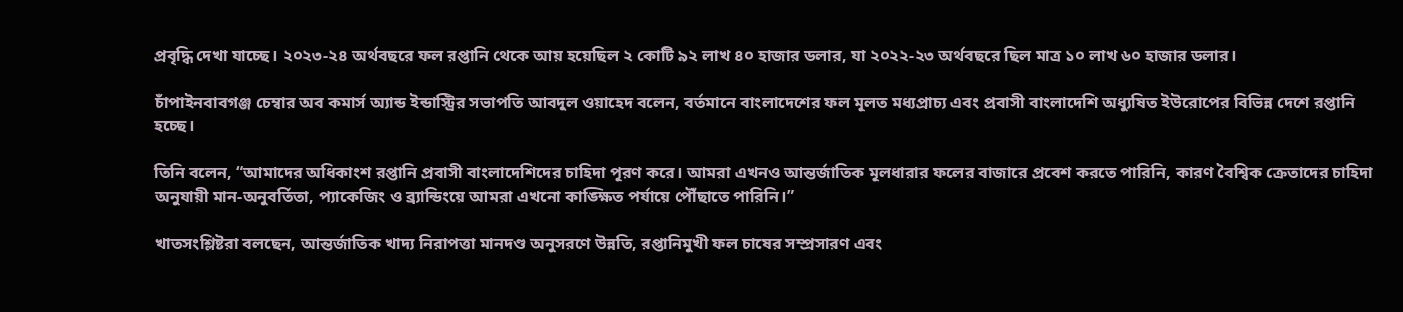প্রবৃদ্ধি দেখা যাচ্ছে। ২০২৩-২৪ অর্থবছরে ফল রপ্তানি থেকে আয় হয়েছিল ২ কোটি ৯২ লাখ ৪০ হাজার ডলার, যা ২০২২-২৩ অর্থবছরে ছিল মাত্র ১০ লাখ ৬০ হাজার ডলার।

চাঁপাইনবাবগঞ্জ চেম্বার অব কমার্স অ্যান্ড ইন্ডাস্ট্রির সভাপতি আবদুল ওয়াহেদ বলেন, বর্তমানে বাংলাদেশের ফল মূলত মধ্যপ্রাচ্য এবং প্রবাসী বাংলাদেশি অধ্যুষিত ইউরোপের বিভিন্ন দেশে রপ্তানি হচ্ছে।

তিনি বলেন, “আমাদের অধিকাংশ রপ্তানি প্রবাসী বাংলাদেশিদের চাহিদা পূরণ করে। আমরা এখনও আন্তর্জাতিক মূলধারার ফলের বাজারে প্রবেশ করতে পারিনি, কারণ বৈশ্বিক ক্রেতাদের চাহিদা অনুযায়ী মান-অনুবর্তিতা, প্যাকেজিং ও ব্র্যান্ডিংয়ে আমরা এখনো কাঙ্ক্ষিত পর্যায়ে পৌঁছাতে পারিনি।”

খাতসংশ্লিষ্টরা বলছেন, আন্তর্জাতিক খাদ্য নিরাপত্তা মানদণ্ড অনুসরণে উন্নতি, রপ্তানিমুখী ফল চাষের সম্প্রসারণ এবং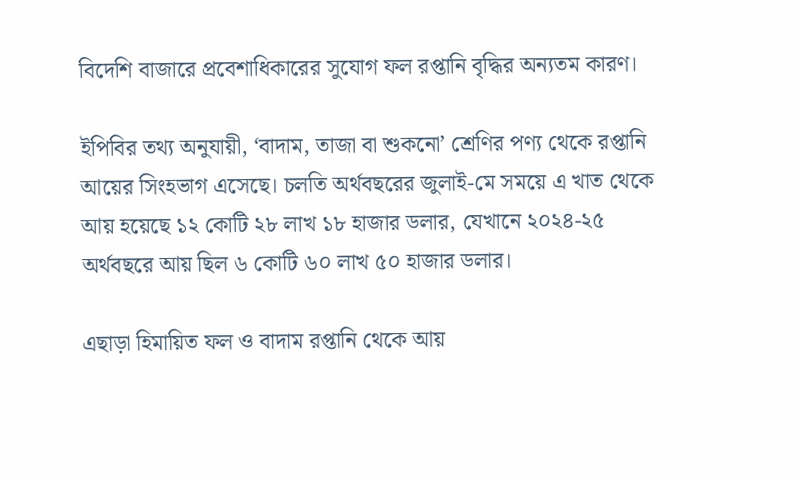বিদেশি বাজারে প্রবেশাধিকারের সুযোগ ফল রপ্তানি বৃদ্ধির অন্যতম কারণ।

ইপিবির তথ্য অনুযায়ী, ‘বাদাম, তাজা বা শুকনো’ শ্রেণির পণ্য থেকে রপ্তানি আয়ের সিংহভাগ এসেছে। চলতি অর্থবছরের জুলাই-মে সময়ে এ খাত থেকে আয় হয়েছে ১২ কোটি ২৮ লাখ ১৮ হাজার ডলার, যেখানে ২০২৪-২৫ অর্থবছরে আয় ছিল ৬ কোটি ৬০ লাখ ৫০ হাজার ডলার।

এছাড়া হিমায়িত ফল ও বাদাম রপ্তানি থেকে আয়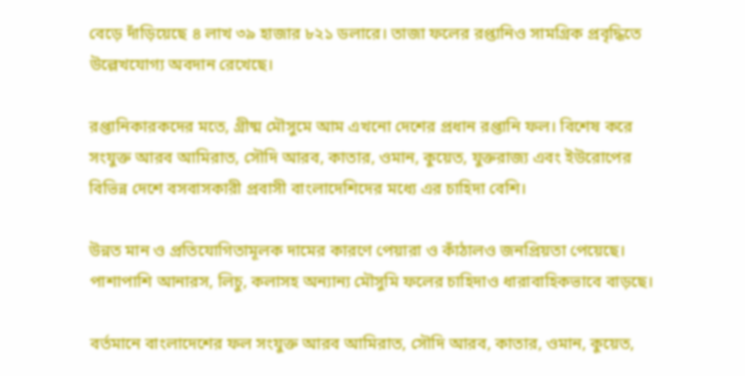বেড়ে দাঁড়িয়েছে ৪ লাখ ৩৯ হাজার ৮২১ ডলারে। তাজা ফলের রপ্তানিও সামগ্রিক প্রবৃদ্ধিতে উল্লেখযোগ্য অবদান রেখেছে।

রপ্তানিকারকদের মতে, গ্রীষ্ম মৌসুমে আম এখনো দেশের প্রধান রপ্তানি ফল। বিশেষ করে সংযুক্ত আরব আমিরাত, সৌদি আরব, কাতার, ওমান, কুয়েত, যুক্তরাজ্য এবং ইউরোপের বিভিন্ন দেশে বসবাসকারী প্রবাসী বাংলাদেশিদের মধ্যে এর চাহিদা বেশি।

উন্নত মান ও প্রতিযোগিতামূলক দামের কারণে পেয়ারা ও কাঁঠালও জনপ্রিয়তা পেয়েছে। পাশাপাশি আনারস, লিচু, কলাসহ অন্যান্য মৌসুমি ফলের চাহিদাও ধারাবাহিকভাবে বাড়ছে।

বর্তমানে বাংলাদেশের ফল সংযুক্ত আরব আমিরাত, সৌদি আরব, কাতার, ওমান, কুয়েত,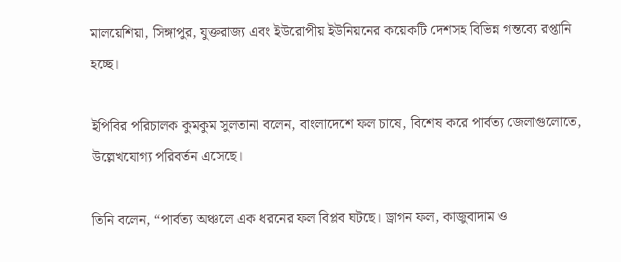মালয়েশিয়া, সিঙ্গাপুর, যুক্তরাজ্য এবং ইউরোপীয় ইউনিয়নের কয়েকটি দেশসহ বিভিন্ন গন্তব্যে রপ্তানি হচ্ছে।

ইপিবির পরিচালক কুমকুম সুলতানা বলেন, বাংলাদেশে ফল চাষে, বিশেষ করে পার্বত্য জেলাগুলোতে, উল্লেখযোগ্য পরিবর্তন এসেছে।

তিনি বলেন, “পার্বত্য অঞ্চলে এক ধরনের ফল বিপ্লব ঘটছে। ড্রাগন ফল, কাজুবাদাম ও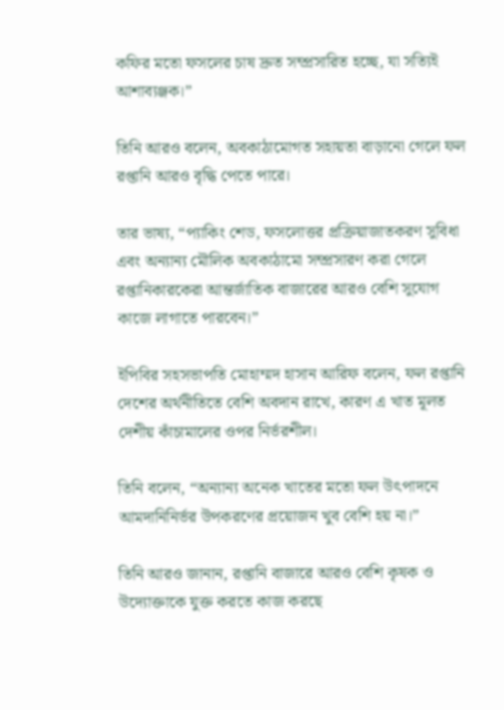কফির মতো ফসলের চাষ দ্রুত সম্প্রসারিত হচ্ছে, যা সত্যিই আশাব্যঞ্জক।”

তিনি আরও বলেন, অবকাঠামোগত সহায়তা বাড়ানো গেলে ফল রপ্তানি আরও বৃদ্ধি পেতে পারে।

তার ভাষ্য, “প্যাকিং শেড, ফসলোত্তর প্রক্রিয়াজাতকরণ সুবিধা এবং অন্যান্য মৌলিক অবকাঠামো সম্প্রসারণ করা গেলে রপ্তানিকারকেরা আন্তর্জাতিক বাজারের আরও বেশি সুযোগ কাজে লাগাতে পারবেন।”

ইপিবির সহসভাপতি মোহাম্মদ হাসান আরিফ বলেন, ফল রপ্তানি দেশের অর্থনীতিতে বেশি অবদান রাখে, কারণ এ খাত মূলত দেশীয় কাঁচামালের ওপর নির্ভরশীল।

তিনি বলেন, “অন্যান্য অনেক খাতের মতো ফল উৎপাদনে আমদানিনির্ভর উপকরণের প্রয়োজন খুব বেশি হয় না।”

তিনি আরও জানান, রপ্তানি বাজারে আরও বেশি কৃষক ও উদ্যোক্তাকে যুক্ত করতে কাজ করছে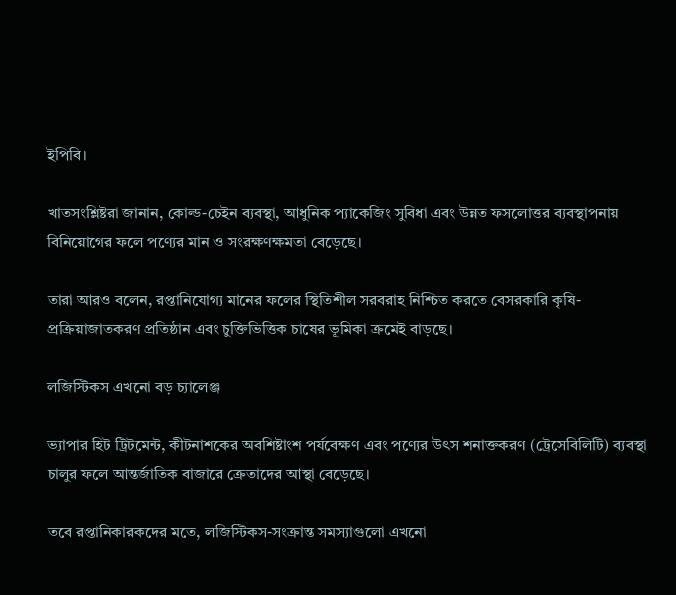ইপিবি।

খাতসংশ্লিষ্টরা জানান, কোল্ড-চেইন ব্যবস্থা, আধুনিক প্যাকেজিং সুবিধা এবং উন্নত ফসলোত্তর ব্যবস্থাপনায় বিনিয়োগের ফলে পণ্যের মান ও সংরক্ষণক্ষমতা বেড়েছে।

তারা আরও বলেন, রপ্তানিযোগ্য মানের ফলের স্থিতিশীল সরবরাহ নিশ্চিত করতে বেসরকারি কৃষি-প্রক্রিয়াজাতকরণ প্রতিষ্ঠান এবং চুক্তিভিত্তিক চাষের ভূমিকা ক্রমেই বাড়ছে।

লজিস্টিকস এখনো বড় চ্যালেঞ্জ

ভ্যাপার হিট ট্রিটমেন্ট, কীটনাশকের অবশিষ্টাংশ পর্যবেক্ষণ এবং পণ্যের উৎস শনাক্তকরণ (ট্রেসেবিলিটি) ব্যবস্থা চালুর ফলে আন্তর্জাতিক বাজারে ক্রেতাদের আস্থা বেড়েছে।

তবে রপ্তানিকারকদের মতে, লজিস্টিকস-সংক্রান্ত সমস্যাগুলো এখনো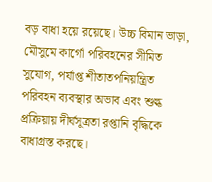বড় বাধা হয়ে রয়েছে। উচ্চ বিমান ভাড়া, মৌসুমে কার্গো পরিবহনের সীমিত সুযোগ, পর্যাপ্ত শীতাতপনিয়ন্ত্রিত পরিবহন ব্যবস্থার অভাব এবং শুল্ক প্রক্রিয়ায় দীর্ঘসূত্রতা রপ্তানি বৃদ্ধিকে বাধাগ্রস্ত করছে।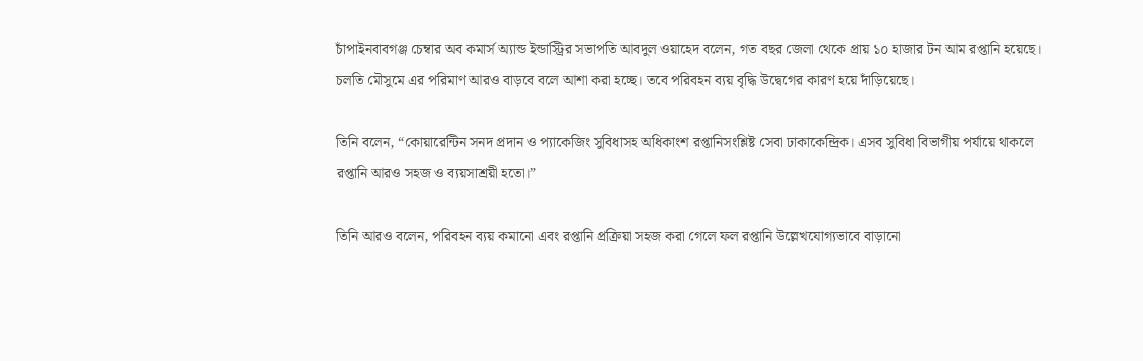চাঁপাইনবাবগঞ্জ চেম্বার অব কমার্স অ্যান্ড ইন্ডাস্ট্রির সভাপতি আবদুল ওয়াহেদ বলেন, গত বছর জেলা থেকে প্রায় ১০ হাজার টন আম রপ্তানি হয়েছে। চলতি মৌসুমে এর পরিমাণ আরও বাড়বে বলে আশা করা হচ্ছে। তবে পরিবহন ব্যয় বৃদ্ধি উদ্বেগের কারণ হয়ে দাঁড়িয়েছে।

তিনি বলেন, “কোয়ারেন্টিন সনদ প্রদান ও প্যাকেজিং সুবিধাসহ অধিকাংশ রপ্তানিসংশ্লিষ্ট সেবা ঢাকাকেন্দ্রিক। এসব সুবিধা বিভাগীয় পর্যায়ে থাকলে রপ্তানি আরও সহজ ও ব্যয়সাশ্রয়ী হতো।”

তিনি আরও বলেন, পরিবহন ব্যয় কমানো এবং রপ্তানি প্রক্রিয়া সহজ করা গেলে ফল রপ্তানি উল্লেখযোগ্যভাবে বাড়ানো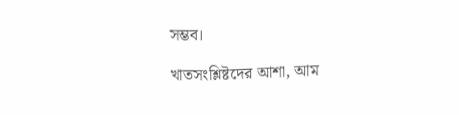সম্ভব।

খাতসংশ্লিষ্টদের আশা, আম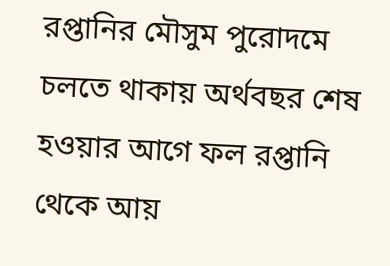রপ্তানির মৌসুম পুরোদমে চলতে থাকায় অর্থবছর শেষ হওয়ার আগে ফল রপ্তানি থেকে আয়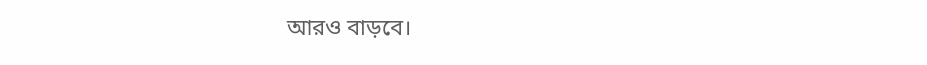আরও বাড়বে।